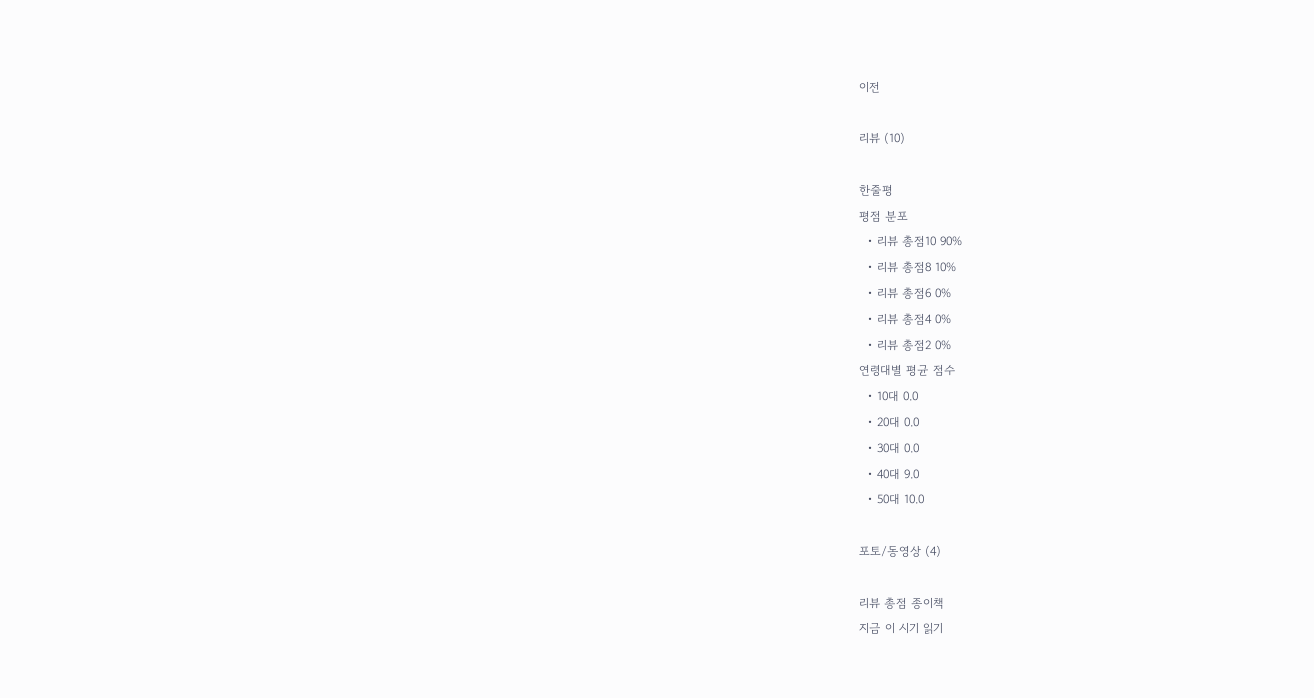이전

리뷰 (10)

한줄평
평점 분포
  • 리뷰 총점10 90%
  • 리뷰 총점8 10%
  • 리뷰 총점6 0%
  • 리뷰 총점4 0%
  • 리뷰 총점2 0%
연령대별 평균 점수
  • 10대 0.0
  • 20대 0.0
  • 30대 0.0
  • 40대 9.0
  • 50대 10.0

포토/동영상 (4)

리뷰 총점 종이책
지금 이 시기 읽기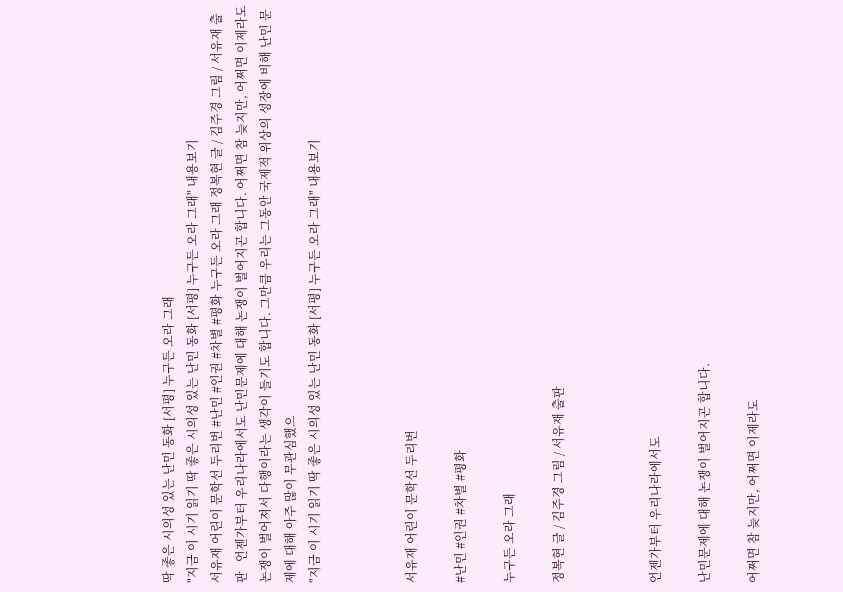딱 좋은 시의성 있는 난민 동화 [서평] 누구든 오라 그래
"지금 이 시기 읽기 딱 좋은 시의성 있는 난민 동화 [서평] 누구든 오라 그래" 내용보기
서유재 어린이 문학선 두리번 #난민 #인권 #차별 #평화 누구든 오라 그래 정복현 글 / 김주경 그림 / 서유재 출판   언젠가부터 우리나라에서도 난민문제에 대해 논쟁이 벌어지곤 합니다. 어쩌면 참 늦지만, 어쩌면 이제라도 논쟁이 벌어져서 다행이라는 생각이 들기도 합니다. 그만큼 우리는 그동안 국제적 위상의 성장에 비해 난민 문제에 대해 아주 많이 무관심했으
"지금 이 시기 읽기 딱 좋은 시의성 있는 난민 동화 [서평] 누구든 오라 그래" 내용보기



서유재 어린이 문학선 두리번

#난민 #인권 #차별 #평화

누구든 오라 그래

정복현 글 / 김주경 그림 / 서유재 출판



언젠가부터 우리나라에서도

난민문제에 대해 논쟁이 벌어지곤 합니다.

어쩌면 참 늦지만, 어쩌면 이제라도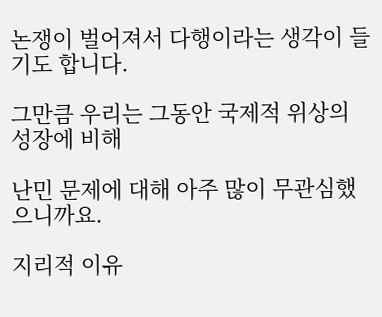논쟁이 벌어져서 다행이라는 생각이 들기도 합니다.

그만큼 우리는 그동안 국제적 위상의 성장에 비해

난민 문제에 대해 아주 많이 무관심했으니까요.

지리적 이유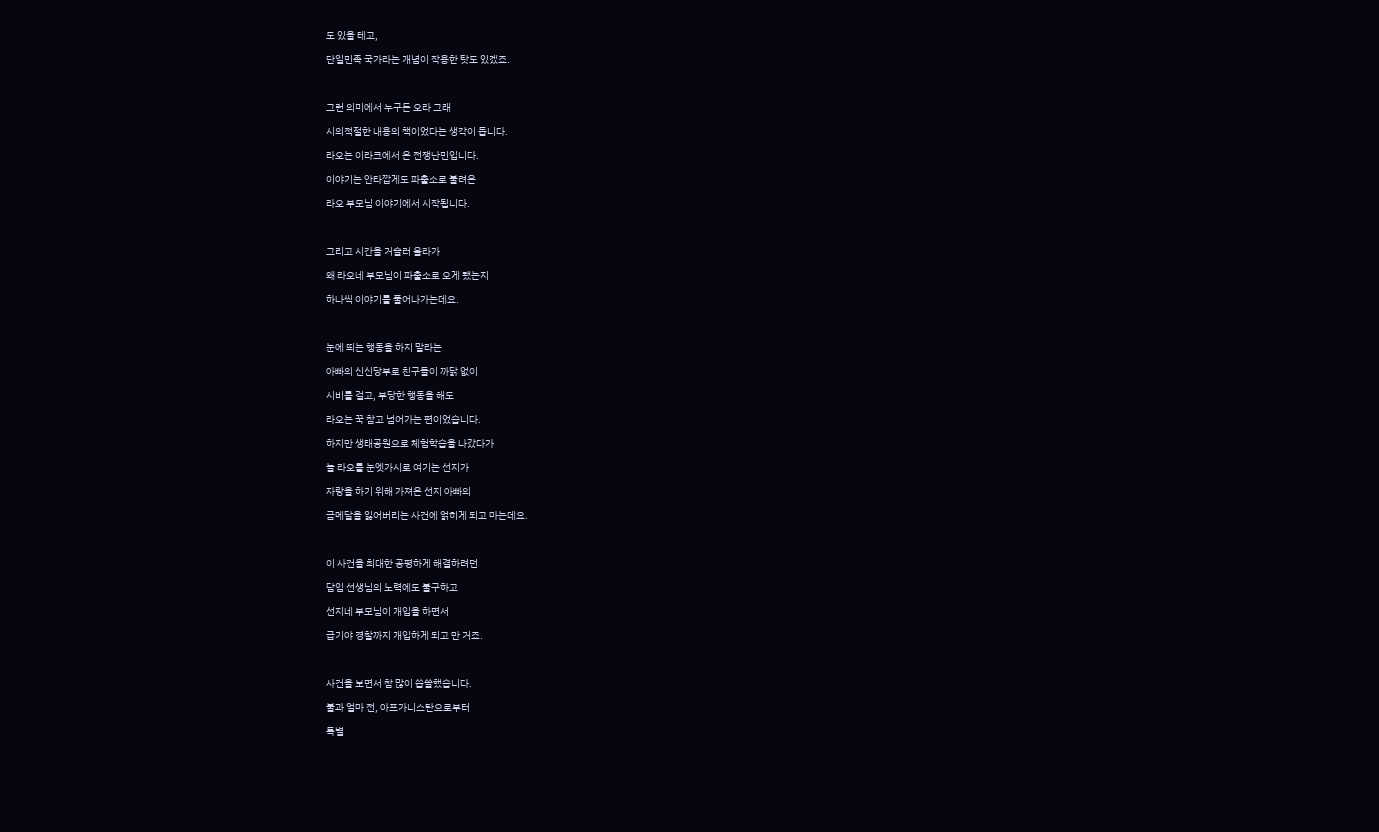도 있을 테고,

단일민족 국가라는 개념이 작용한 탓도 있겠죠.



그런 의미에서 누구든 오라 그래

시의적절한 내용의 책이었다는 생각이 듭니다.

라오는 이라크에서 온 전쟁난민입니다.

이야기는 안타깝게도 파출소로 불려온

라오 부모님 이야기에서 시작됩니다.



그리고 시간을 거슬러 올라가

왜 라오네 부모님이 파출소로 오게 됐는지

하나씩 이야기를 풀어나가는데요.



눈에 띄는 행동을 하지 말라는

아빠의 신신당부로 친구들이 까닭 없이

시비를 걸고, 부당한 행동을 해도

라오는 꾹 참고 넘어가는 편이었습니다.

하지만 생태공원으로 체험학습을 나갔다가

늘 라오를 눈엣가시로 여기는 선지가

자랑을 하기 위해 가져온 선지 아빠의

금메달을 잃어버리는 사건에 얽히게 되고 마는데요.



이 사건을 최대한 공평하게 해결하려던

담임 선생님의 노력에도 불구하고

선지네 부모님이 개입을 하면서

급기야 경찰까지 개입하게 되고 만 거죠.



사건을 보면서 참 많이 씁쓸했습니다.

불과 얼마 전, 아프가니스탄으로부터

특별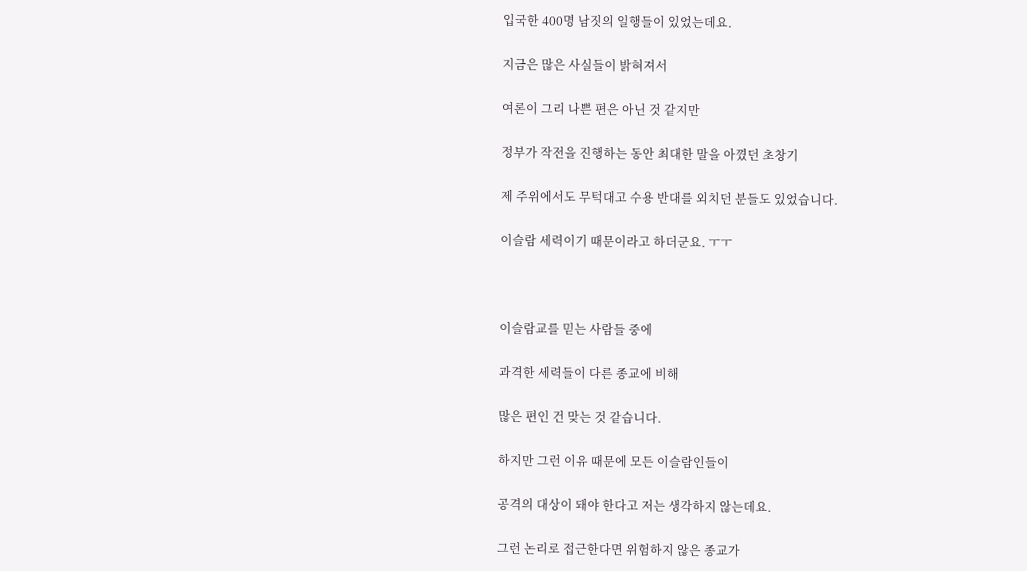입국한 400명 남짓의 일행들이 있었는데요.

지금은 많은 사실들이 밝혀져서

여론이 그리 나쁜 편은 아닌 것 같지만

정부가 작전을 진행하는 동안 최대한 말을 아꼈던 초창기

제 주위에서도 무턱대고 수용 반대를 외치던 분들도 있었습니다.

이슬람 세력이기 때문이라고 하더군요. ㅜㅜ



이슬람교를 믿는 사람들 중에

과격한 세력들이 다른 종교에 비해

많은 편인 건 맞는 것 같습니다.

하지만 그런 이유 때문에 모든 이슬람인들이

공격의 대상이 돼야 한다고 저는 생각하지 않는데요.

그런 논리로 접근한다면 위험하지 않은 종교가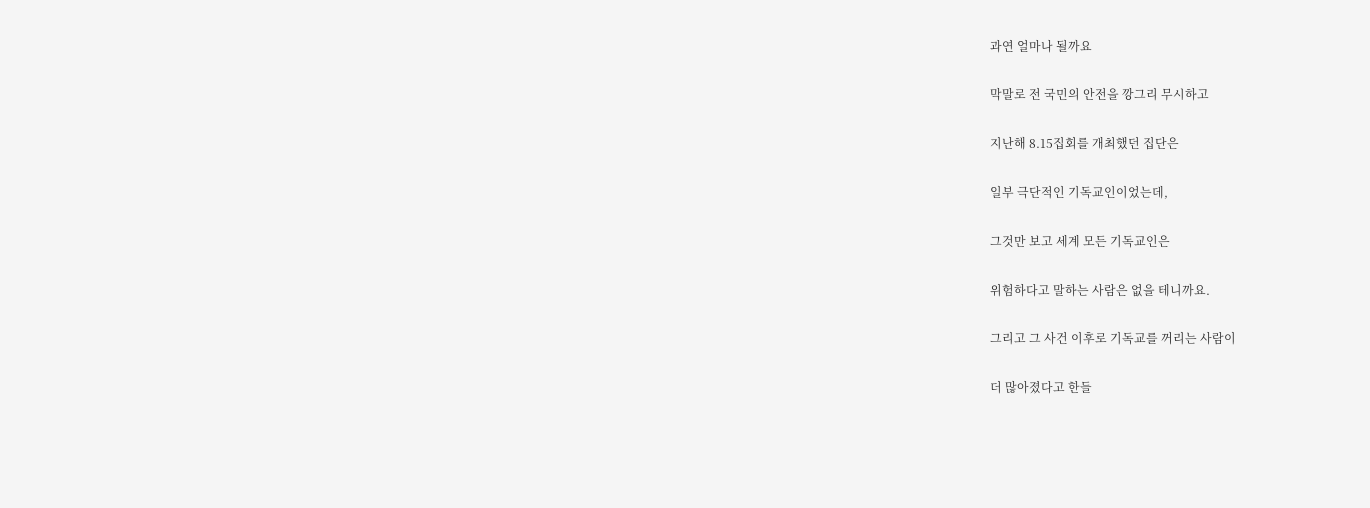과연 얼마나 될까요

막말로 전 국민의 안전을 깡그리 무시하고

지난해 8.15집회를 개최했던 집단은

일부 극단적인 기독교인이었는데,

그것만 보고 세계 모든 기독교인은

위험하다고 말하는 사람은 없을 테니까요.

그리고 그 사건 이후로 기독교를 꺼리는 사람이

더 많아졌다고 한들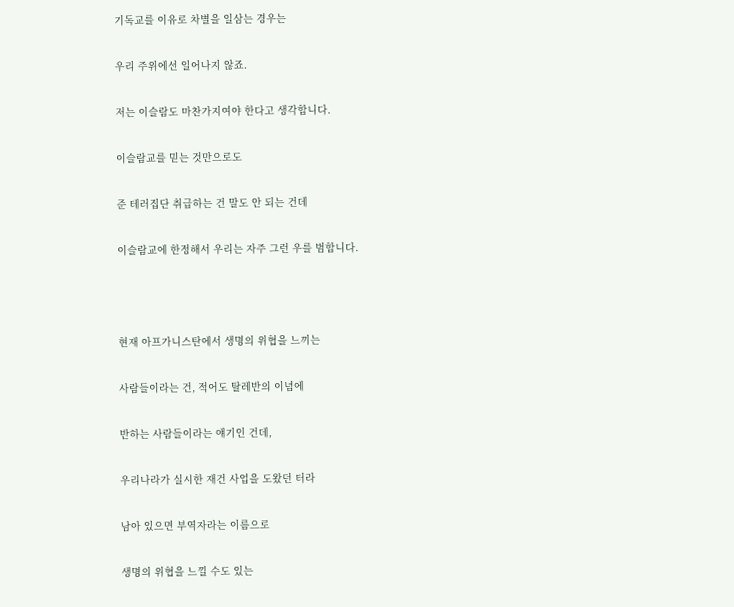기독교를 이유로 차별을 일삼는 경우는

우리 주위에선 일어나지 않죠.

저는 이슬람도 마찬가지여야 한다고 생각합니다.

이슬람교를 믿는 것만으로도

준 테러집단 취급하는 건 말도 안 되는 건데

이슬람교에 한정해서 우리는 자주 그런 우를 범합니다.



현재 아프가니스탄에서 생명의 위협을 느끼는

사람들이라는 건, 적어도 탈레반의 이념에

반하는 사람들이라는 얘기인 건데,

우리나라가 실시한 재건 사업을 도왔던 터라

남아 있으면 부역자라는 이름으로

생명의 위협을 느낄 수도 있는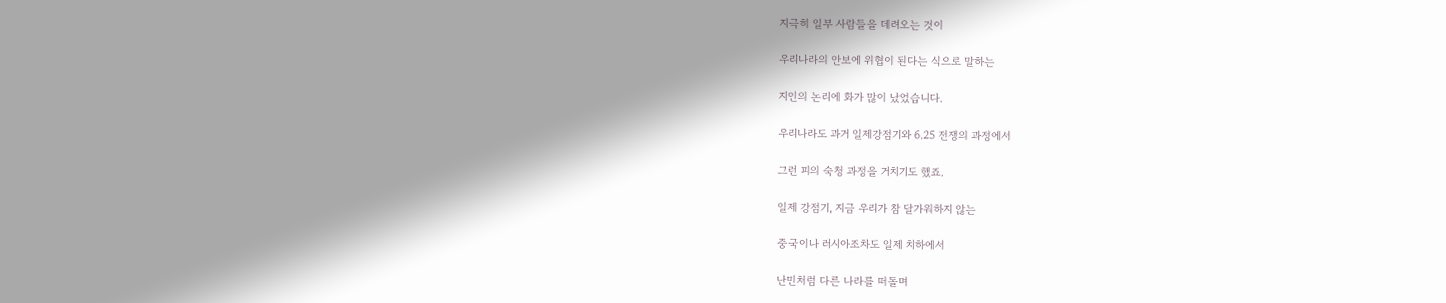지극히 일부 사람들을 데려오는 것이

우리나라의 안보에 위협이 된다는 식으로 말하는

지인의 논리에 화가 많이 났었습니다.

우리나라도 과거 일제강점기와 6.25 전쟁의 과정에서

그런 피의 숙청 과정을 거치기도 했죠.

일제 강점기, 지금 우리가 참 달가워하지 않는

중국이나 러시아조차도 일제 치하에서

난민처럼 다른 나라를 떠돌며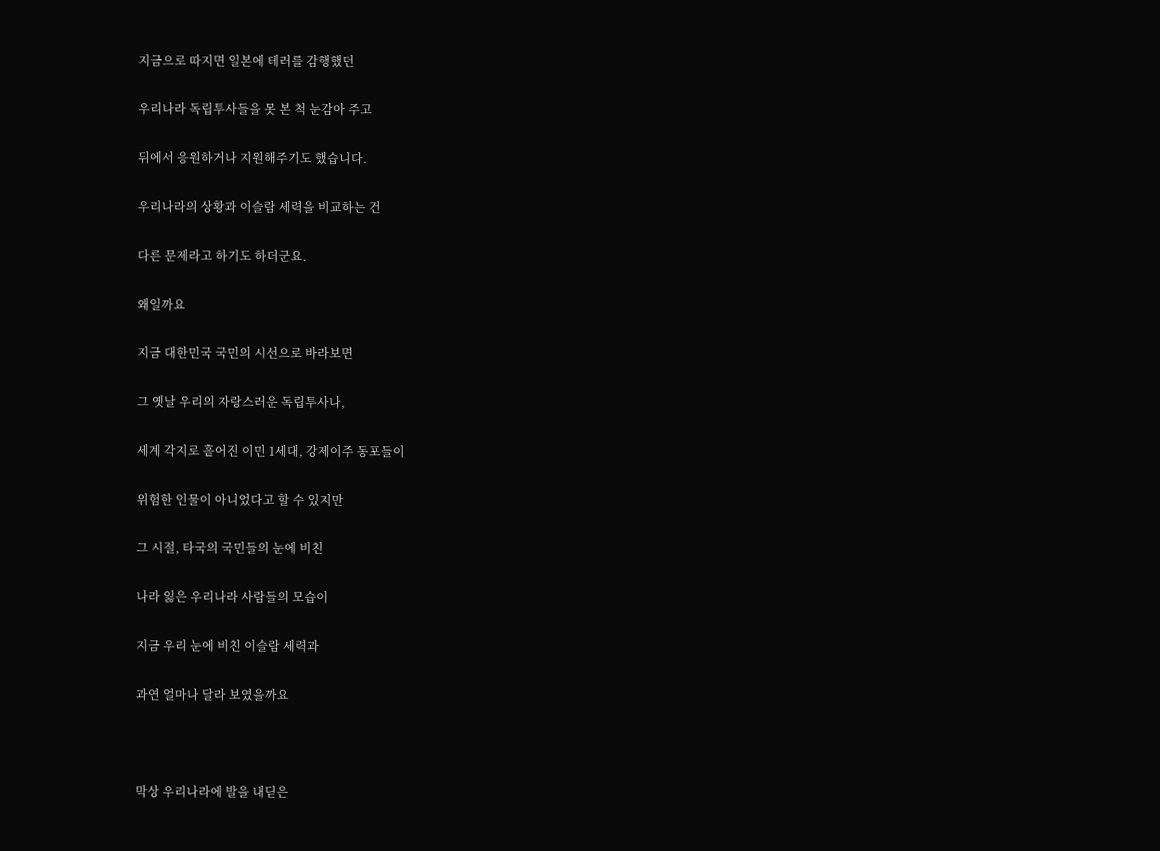지금으로 따지면 일본에 테러를 감행했던

우리나라 독립투사들을 못 본 척 눈감아 주고

뒤에서 응원하거나 지원해주기도 했습니다.

우리나라의 상황과 이슬람 세력을 비교하는 건

다른 문제라고 하기도 하더군요.

왜일까요

지금 대한민국 국민의 시선으로 바라보면

그 옛날 우리의 자랑스러운 독립투사나,

세계 각지로 흩어진 이민 1세대, 강제이주 동포들이

위험한 인물이 아니었다고 할 수 있지만

그 시절, 타국의 국민들의 눈에 비친

나라 잃은 우리나라 사람들의 모습이

지금 우리 눈에 비친 이슬람 세력과

과연 얼마나 달라 보였을까요



막상 우리나라에 발을 내딛은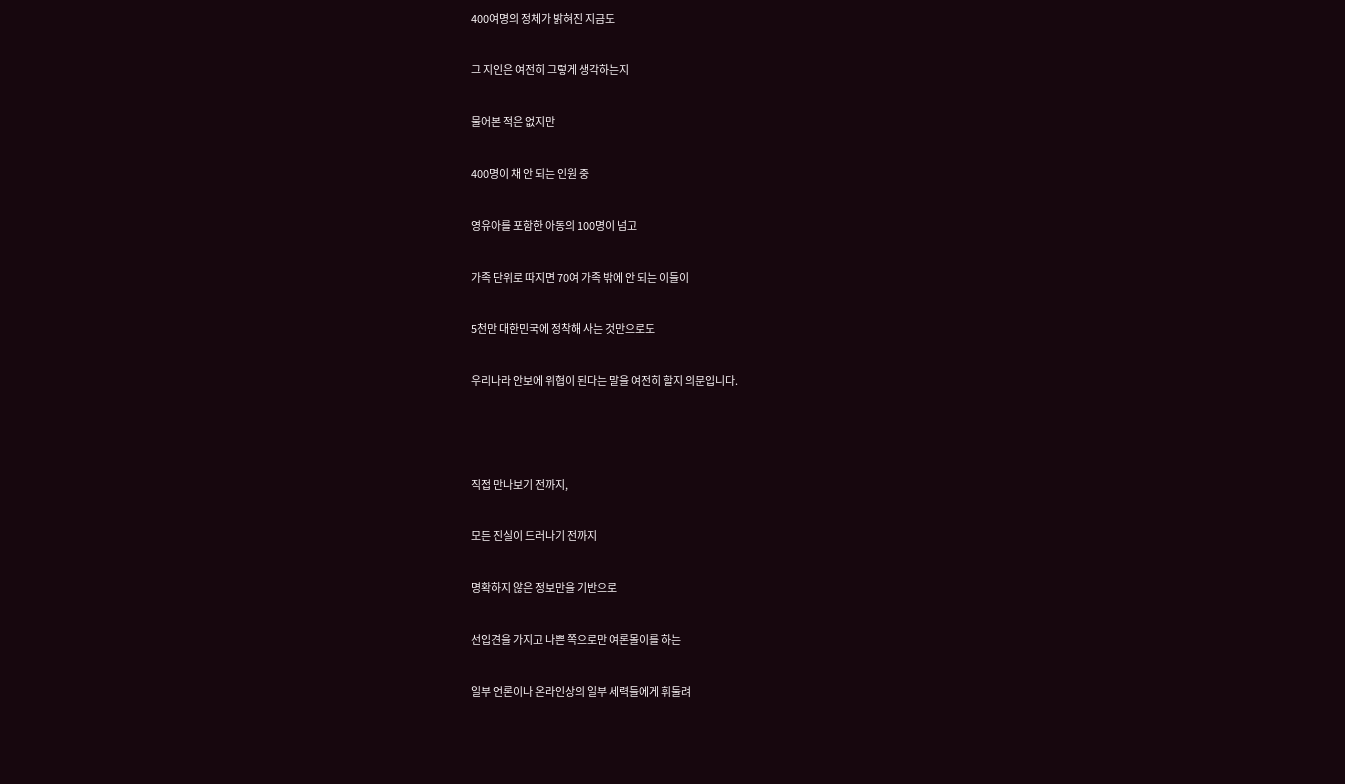400여명의 정체가 밝혀진 지금도

그 지인은 여전히 그렇게 생각하는지

물어본 적은 없지만

400명이 채 안 되는 인원 중

영유아를 포함한 아동의 100명이 넘고

가족 단위로 따지면 70여 가족 밖에 안 되는 이들이

5천만 대한민국에 정착해 사는 것만으로도

우리나라 안보에 위협이 된다는 말을 여전히 할지 의문입니다.



직접 만나보기 전까지,

모든 진실이 드러나기 전까지

명확하지 않은 정보만을 기반으로

선입견을 가지고 나쁜 쪽으로만 여론몰이를 하는

일부 언론이나 온라인상의 일부 세력들에게 휘둘려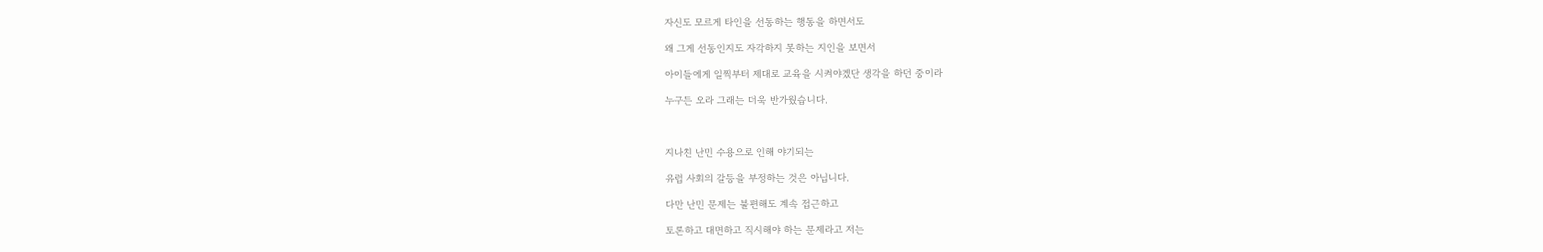자신도 모르게 타인을 선동하는 행동을 하면서도

왜 그게 선동인지도 자각하지 못하는 지인을 보면서

아이들에게 일찍부터 제대로 교육을 시켜야겠단 생각을 하던 중이라

누구든 오라 그래는 더욱 반가웠습니다.



지나친 난민 수용으로 인해 야기되는

유럽 사회의 갈등을 부정하는 것은 아닙니다.

다만 난민 문제는 불편해도 계속 접근하고

토론하고 대면하고 직시해야 하는 문제라고 저는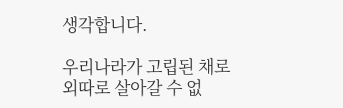생각합니다.

우리나라가 고립된 채로 외따로 살아갈 수 없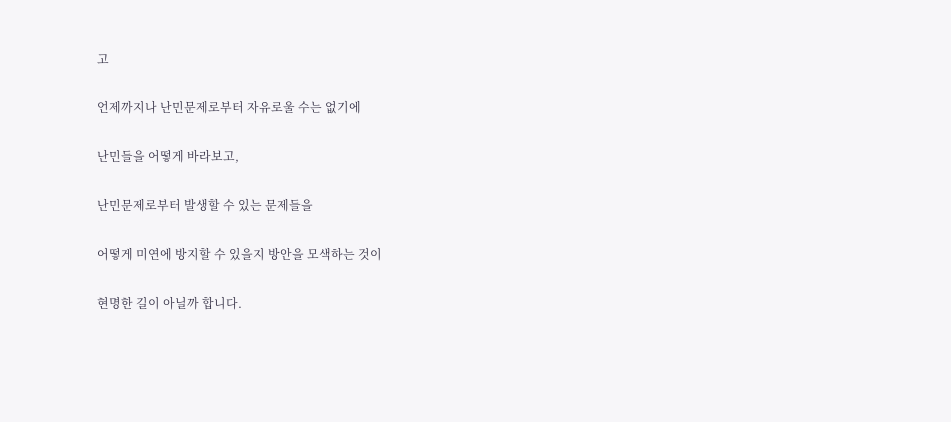고

언제까지나 난민문제로부터 자유로울 수는 없기에

난민들을 어떻게 바라보고,

난민문제로부터 발생할 수 있는 문제들을

어떻게 미연에 방지할 수 있을지 방안을 모색하는 것이

현명한 길이 아닐까 합니다.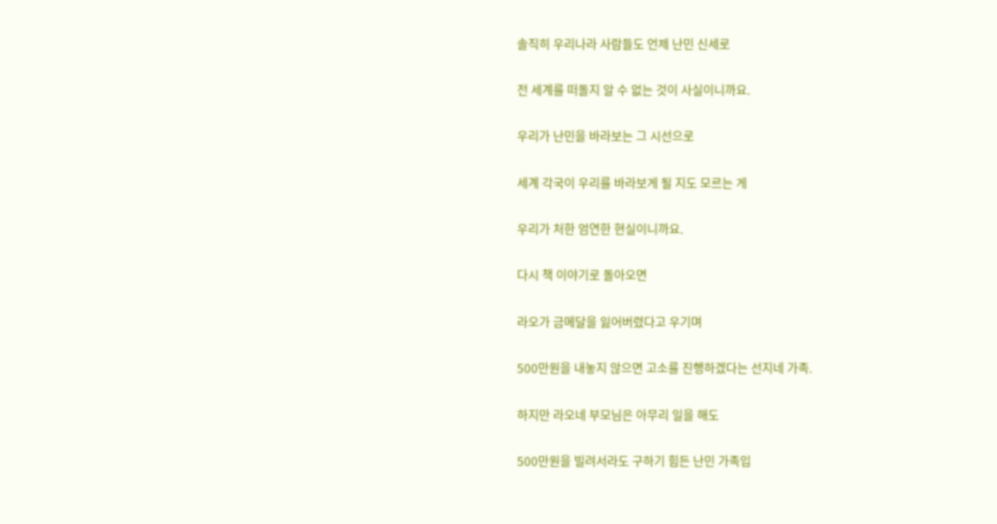솔직히 우리나라 사람들도 언제 난민 신세로

전 세계를 떠돌지 알 수 없는 것이 사실이니까요.

우리가 난민을 바라보는 그 시선으로

세계 각국이 우리를 바라보게 될 지도 모르는 게

우리가 처한 엄연한 현실이니까요.

다시 책 이야기로 돌아오면

라오가 금메달을 잃어버렸다고 우기며

500만원을 내놓지 않으면 고소를 진행하겠다는 선지네 가족.

하지만 라오네 부모님은 아무리 일을 해도

500만원을 빌려서라도 구하기 힘든 난민 가족입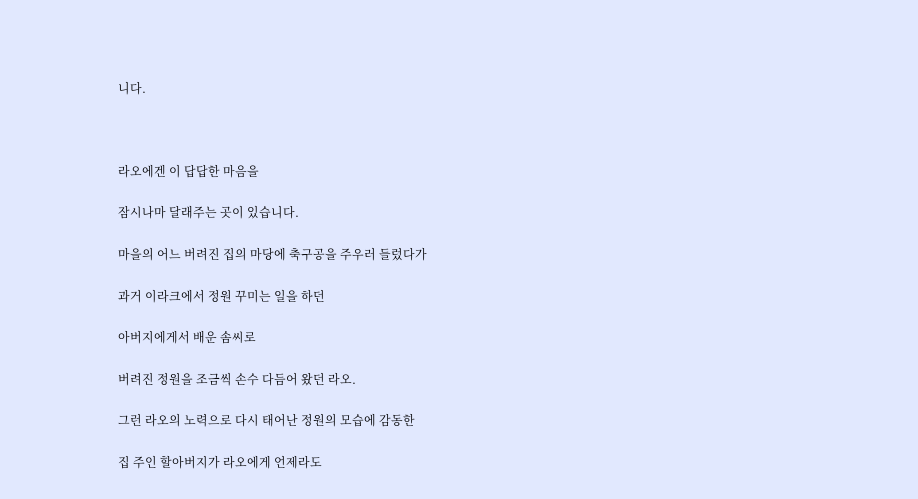니다.



라오에겐 이 답답한 마음을

잠시나마 달래주는 곳이 있습니다.

마을의 어느 버려진 집의 마당에 축구공을 주우러 들렀다가

과거 이라크에서 정원 꾸미는 일을 하던

아버지에게서 배운 솜씨로

버려진 정원을 조금씩 손수 다듬어 왔던 라오.

그런 라오의 노력으로 다시 태어난 정원의 모습에 감동한

집 주인 할아버지가 라오에게 언제라도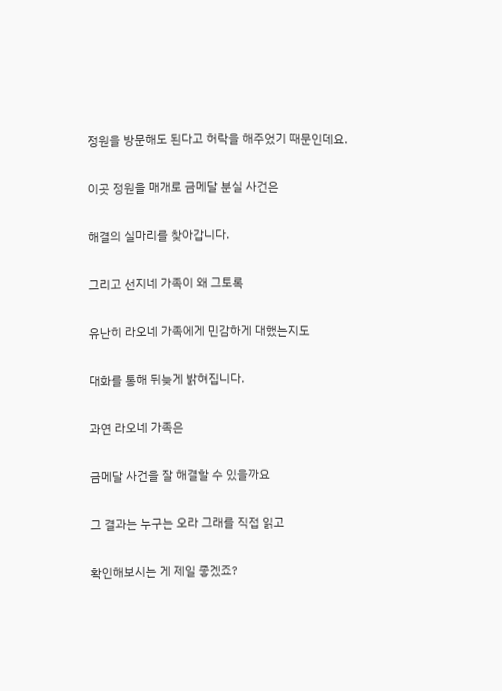정원을 방문해도 된다고 허락을 해주었기 때문인데요.

이곳 정원을 매개로 금메달 분실 사건은

해결의 실마리를 찾아갑니다.

그리고 선지네 가족이 왜 그토록

유난히 라오네 가족에게 민감하게 대했는지도

대화를 통해 뒤늦게 밝혀집니다.

과연 라오네 가족은

금메달 사건을 잘 해결할 수 있을까요

그 결과는 누구는 오라 그래를 직접 읽고

확인해보시는 게 제일 좋겠죠?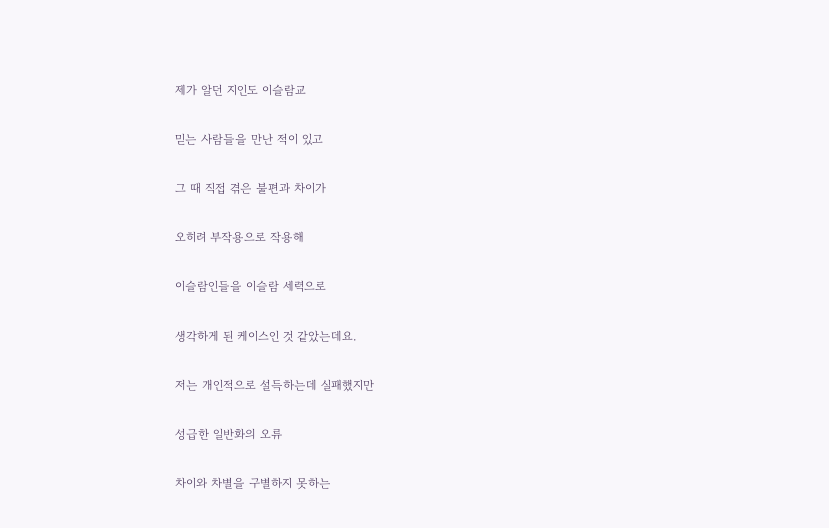제가 알던 지인도 이슬람교

믿는 사람들을 만난 적이 있고

그 때 직접 겪은 불편과 차이가

오히려 부작용으로 작용해

이슬람인들을 이슬람 세력으로

생각하게 된 케이스인 것 같았는데요.

저는 개인적으로 설득하는데 실패했지만

성급한 일반화의 오류

차이와 차별을 구별하지 못하는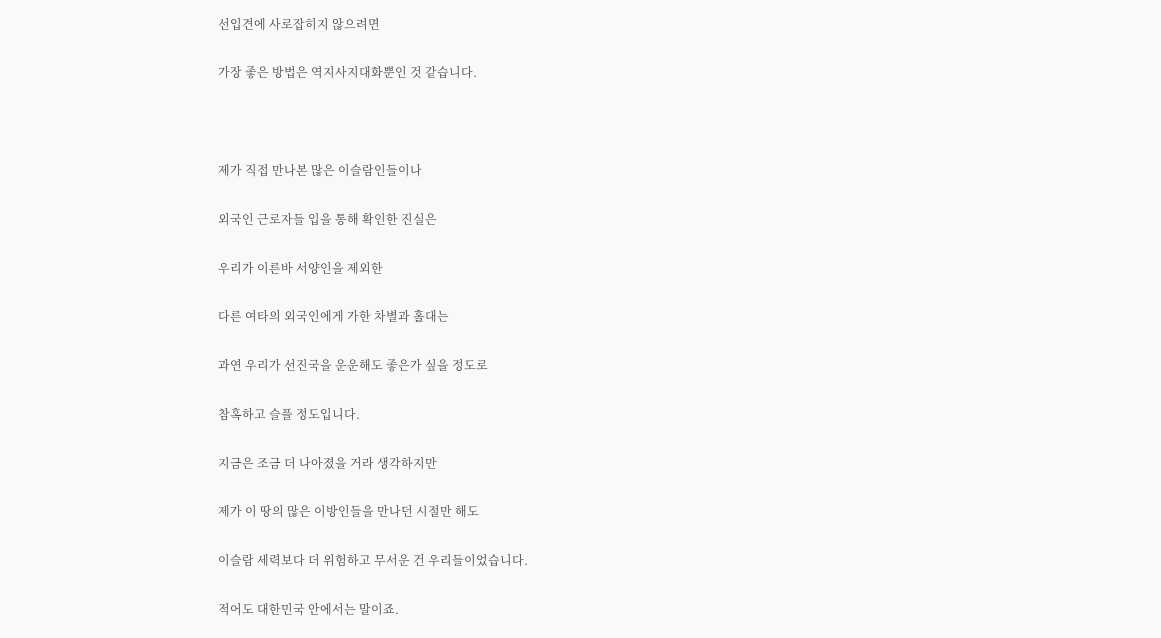선입견에 사로잡히지 않으려면

가장 좋은 방법은 역지사지대화뿐인 것 같습니다.



제가 직접 만나본 많은 이슬람인들이나

외국인 근로자들 입을 통해 확인한 진실은

우리가 이른바 서양인을 제외한

다른 여타의 외국인에게 가한 차별과 홀대는

과연 우리가 선진국을 운운해도 좋은가 싶을 정도로

참혹하고 슬플 정도입니다.

지금은 조금 더 나아졌을 거라 생각하지만

제가 이 땅의 많은 이방인들을 만나던 시절만 해도

이슬람 세력보다 더 위험하고 무서운 건 우리들이었습니다.

적어도 대한민국 안에서는 말이죠.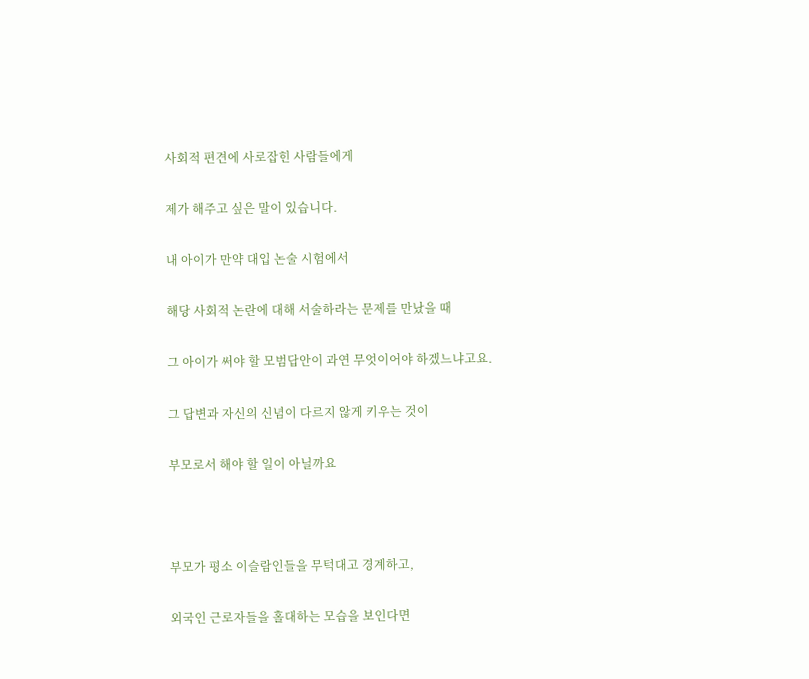사회적 편견에 사로잡힌 사람들에게

제가 해주고 싶은 말이 있습니다.

내 아이가 만약 대입 논술 시험에서

해당 사회적 논란에 대해 서술하라는 문제를 만났을 때

그 아이가 써야 할 모범답안이 과연 무엇이어야 하겠느냐고요.

그 답변과 자신의 신념이 다르지 않게 키우는 것이

부모로서 해야 할 일이 아닐까요



부모가 평소 이슬람인들을 무턱대고 경계하고,

외국인 근로자들을 홀대하는 모습을 보인다면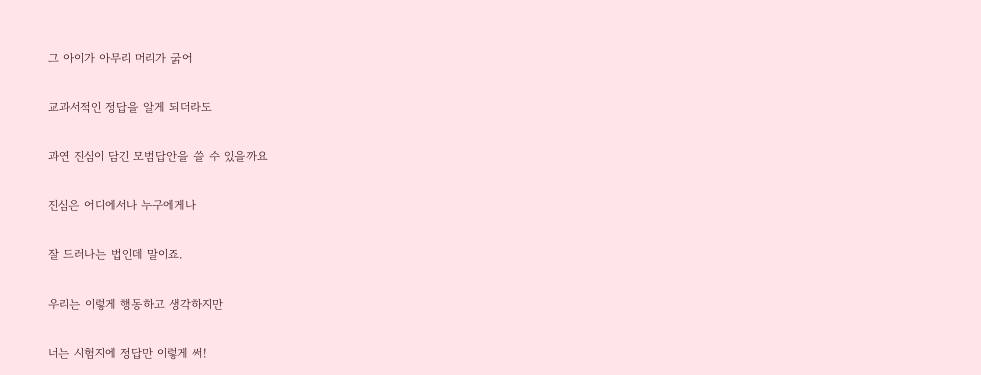그 아이가 아무리 머리가 굵어

교과서적인 정답을 알게 되더라도

과연 진심이 담긴 모범답안을 쓸 수 있을까요

진심은 어디에서나 누구에게나

잘 드러나는 법인데 말이죠.

우리는 이렇게 행동하고 생각하지만

너는 시험지에 정답만 이렇게 써!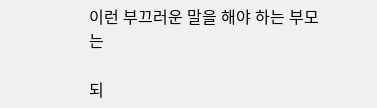이런 부끄러운 말을 해야 하는 부모는

되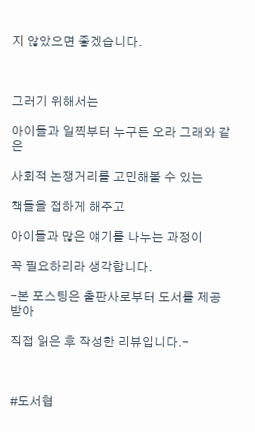지 않았으면 좋겠습니다.



그러기 위해서는

아이들과 일찍부터 누구든 오라 그래와 같은

사회적 논쟁거리를 고민해볼 수 있는

책들을 접하게 해주고

아이들과 많은 얘기를 나누는 과정이

꼭 필요하리라 생각합니다.

-본 포스팅은 출판사로부터 도서를 제공받아

직접 읽은 후 작성한 리뷰입니다.-



#도서협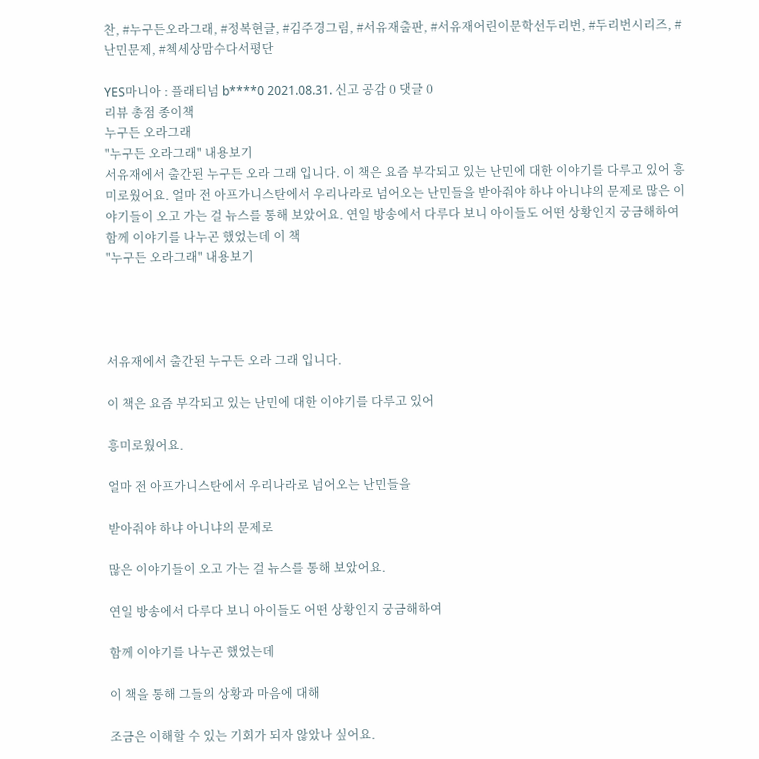찬, #누구든오라그래, #정복현글, #김주경그림, #서유재출판, #서유재어린이문학선두리번, #두리번시리즈, #난민문제, #첵세상맘수다서평단

YES마니아 : 플래티넘 b****0 2021.08.31. 신고 공감 0 댓글 0
리뷰 총점 종이책
누구든 오라그래
"누구든 오라그래" 내용보기
서유재에서 출간된 누구든 오라 그래 입니다. 이 책은 요즘 부각되고 있는 난민에 대한 이야기를 다루고 있어 흥미로웠어요. 얼마 전 아프가니스탄에서 우리나라로 넘어오는 난민들을 받아줘야 하냐 아니냐의 문제로 많은 이야기들이 오고 가는 걸 뉴스를 통해 보았어요. 연일 방송에서 다루다 보니 아이들도 어떤 상황인지 궁금해하여 함께 이야기를 나누곤 했었는데 이 책
"누구든 오라그래" 내용보기




서유재에서 출간된 누구든 오라 그래 입니다.

이 책은 요즘 부각되고 있는 난민에 대한 이야기를 다루고 있어

흥미로웠어요.

얼마 전 아프가니스탄에서 우리나라로 넘어오는 난민들을

받아줘야 하냐 아니냐의 문제로

많은 이야기들이 오고 가는 걸 뉴스를 통해 보았어요.

연일 방송에서 다루다 보니 아이들도 어떤 상황인지 궁금해하여

함께 이야기를 나누곤 했었는데

이 책을 통해 그들의 상황과 마음에 대해

조금은 이해할 수 있는 기회가 되자 않았나 싶어요.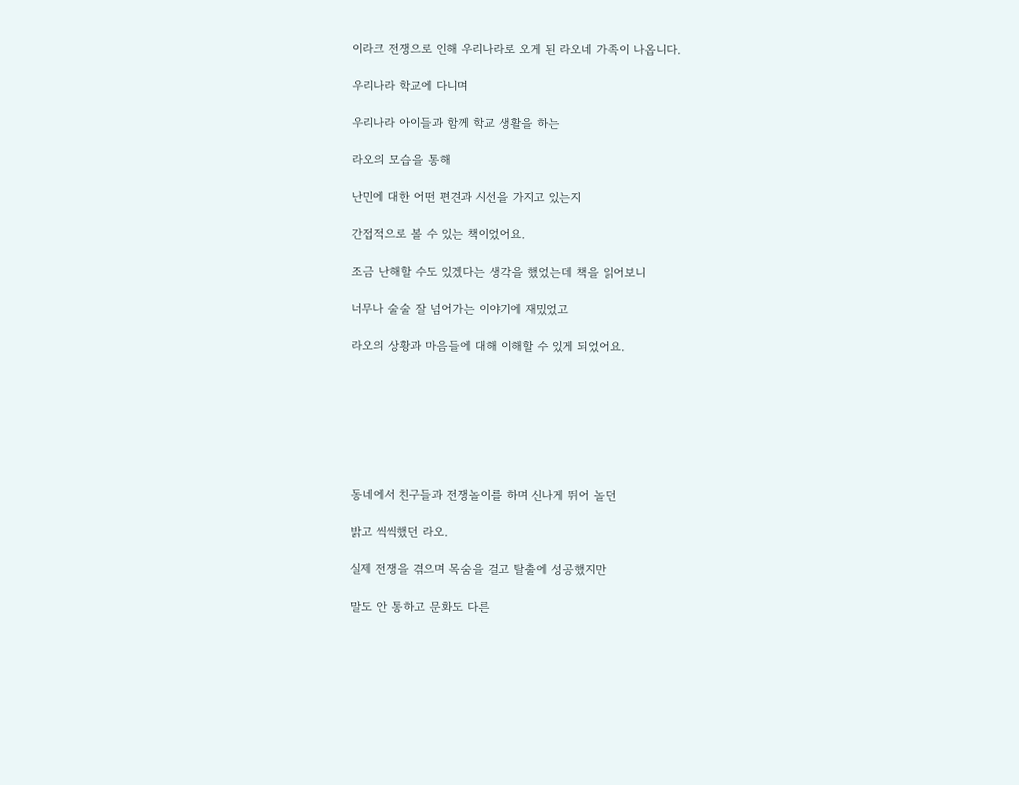이라크 전쟁으로 인해 우리나라로 오게 된 라오네 가족이 나옵니다.

우리나라 학교에 다니며

우리나라 아이들과 함께 학교 생활을 하는

라오의 모습을 통해

난민에 대한 어떤 편견과 시선을 가지고 있는지

간접적으로 볼 수 있는 책이었어요.

조금 난해할 수도 있겠다는 생각을 했었는데 책을 읽어보니

너무나 술술 잘 넘어가는 이야기에 재밌었고

라오의 상황과 마음들에 대해 이해할 수 있게 되었어요.







동네에서 친구들과 전쟁놀이를 하며 신나게 뛰어 놀던

밝고 씩씩했던 라오.

실제 전쟁을 겪으며 목숨을 걸고 탈출에 성공했지만

말도 안 통하고 문화도 다른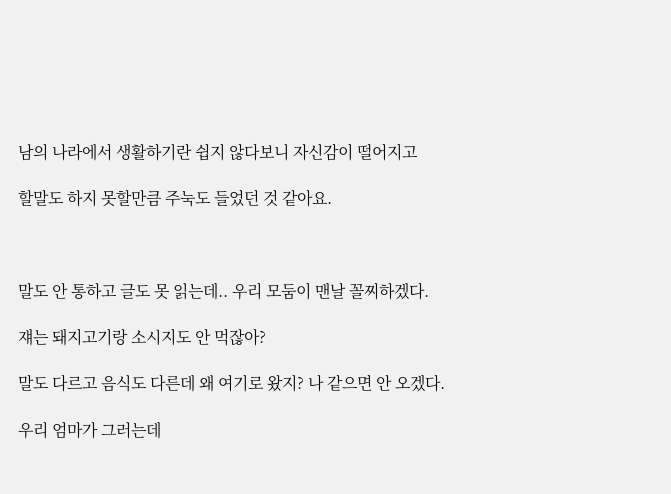남의 나라에서 생활하기란 쉽지 않다보니 자신감이 떨어지고

할말도 하지 못할만큼 주눅도 들었던 것 같아요.



말도 안 통하고 글도 못 읽는데.. 우리 모둠이 맨날 꼴찌하겠다.

쟤는 돼지고기랑 소시지도 안 먹잖아?

말도 다르고 음식도 다른데 왜 여기로 왔지? 나 같으면 안 오겠다.

우리 엄마가 그러는데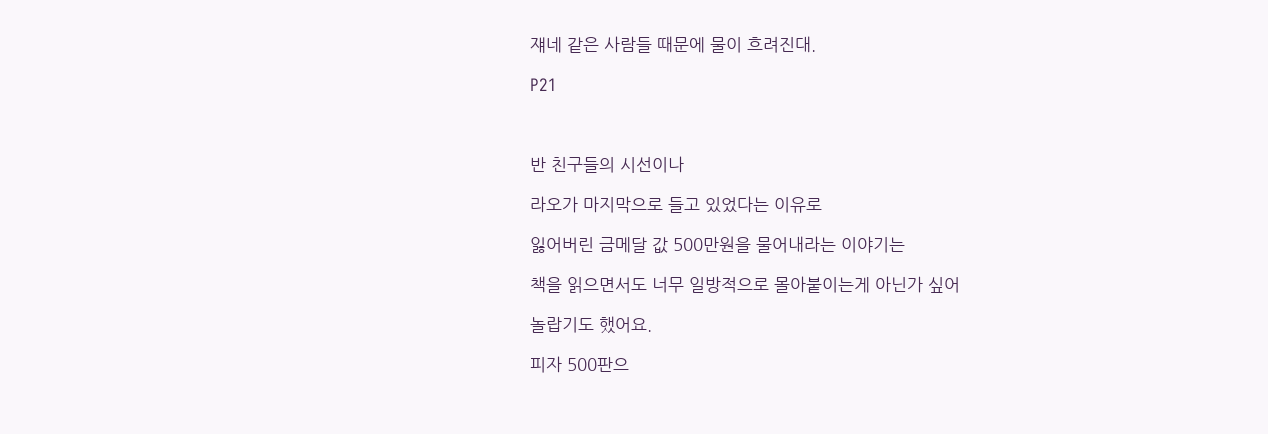쟤네 같은 사람들 때문에 물이 흐려진대.

P21



반 친구들의 시선이나

라오가 마지막으로 들고 있었다는 이유로

잃어버린 금메달 값 500만원을 물어내라는 이야기는

책을 읽으면서도 너무 일방적으로 몰아붙이는게 아닌가 싶어

놀랍기도 했어요.

피자 500판으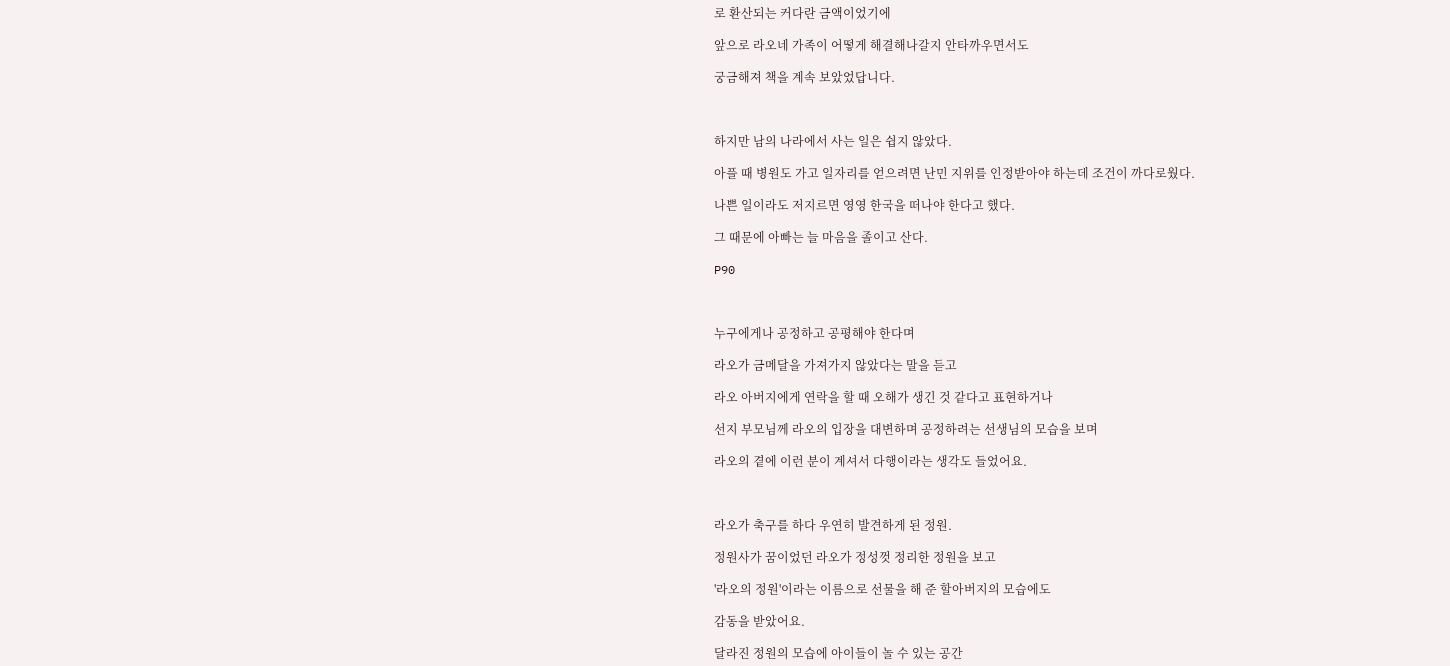로 환산되는 커다란 금액이었기에

앞으로 라오네 가족이 어떻게 해결해나갈지 안타까우면서도

궁금해져 책을 계속 보았었답니다.



하지만 남의 나라에서 사는 일은 쉽지 않았다.

아플 때 병원도 가고 일자리를 얻으려면 난민 지위를 인정받아야 하는데 조건이 까다로웠다.

나쁜 일이라도 저지르면 영영 한국을 떠나야 한다고 했다.

그 때문에 아빠는 늘 마음을 졸이고 산다.

P90



누구에게나 공정하고 공평해야 한다며

라오가 금메달을 가져가지 않았다는 말을 듣고

라오 아버지에게 연락을 할 때 오해가 생긴 것 같다고 표현하거나

선지 부모님께 라오의 입장을 대변하며 공정하려는 선생님의 모습을 보며

라오의 곁에 이런 분이 계셔서 다행이라는 생각도 들었어요.



라오가 축구를 하다 우연히 발견하게 된 정원.

정원사가 꿈이었던 라오가 정성껏 정리한 정원을 보고

'라오의 정원'이라는 이름으로 선물을 해 준 할아버지의 모습에도

감동을 받았어요.

달라진 정원의 모습에 아이들이 놀 수 있는 공간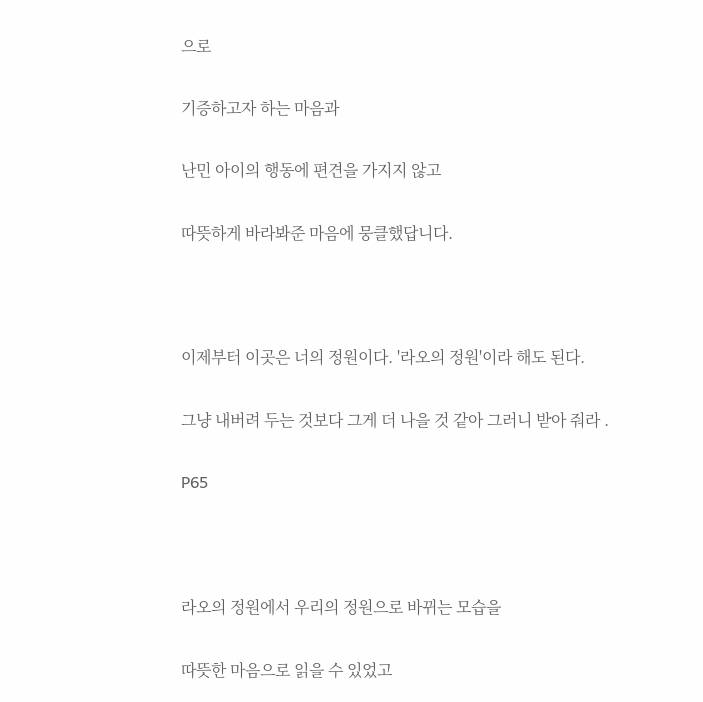으로

기증하고자 하는 마음과

난민 아이의 행동에 편견을 가지지 않고

따뜻하게 바라봐준 마음에 뭉클했답니다.



이제부터 이곳은 너의 정원이다. '라오의 정원'이라 해도 된다.

그냥 내버려 두는 것보다 그게 더 나을 것 같아 그러니 받아 줘라 .

P65



라오의 정원에서 우리의 정원으로 바뀌는 모습을

따뜻한 마음으로 읽을 수 있었고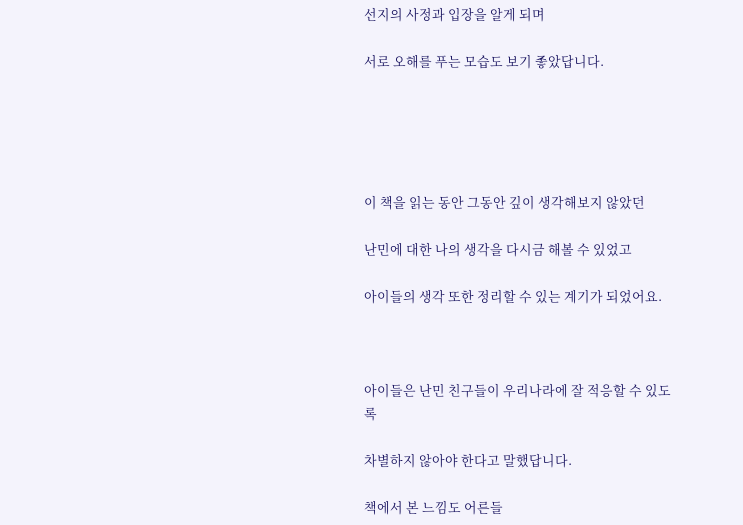선지의 사정과 입장을 알게 되며

서로 오해를 푸는 모습도 보기 좋았답니다.





이 책을 읽는 동안 그동안 깊이 생각해보지 않았던

난민에 대한 나의 생각을 다시금 해볼 수 있었고

아이들의 생각 또한 정리할 수 있는 계기가 되었어요.



아이들은 난민 친구들이 우리나라에 잘 적응할 수 있도록

차별하지 않아야 한다고 말했답니다.

책에서 본 느낌도 어른들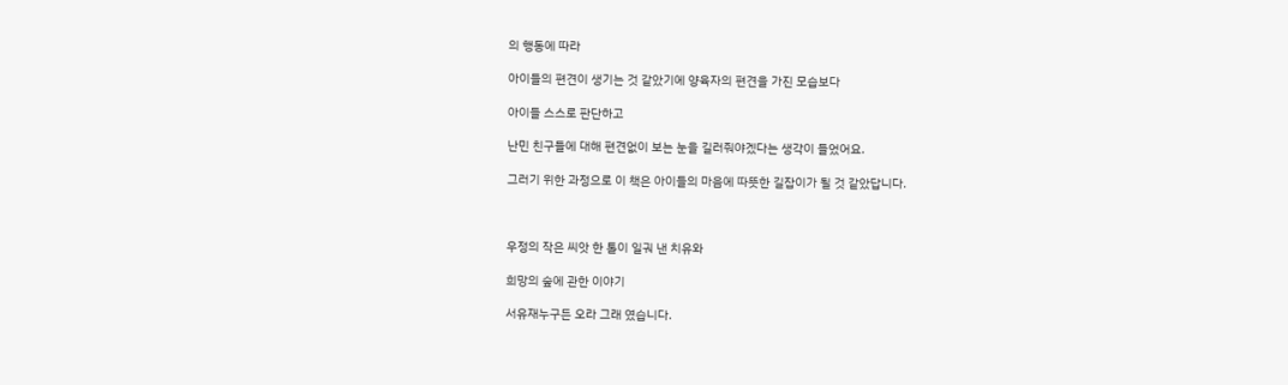의 행동에 따라

아이들의 편견이 생기는 것 같았기에 양육자의 편견을 가진 모습보다

아이들 스스로 판단하고

난민 친구들에 대해 편견없이 보는 눈을 길러줘야겠다는 생각이 들었어요.

그러기 위한 과정으로 이 책은 아이들의 마음에 따뜻한 길잡이가 될 것 같았답니다.



우정의 작은 씨앗 한 톨이 일궈 낸 치유와

희망의 숲에 관한 이야기

서유재누구든 오라 그래 였습니다.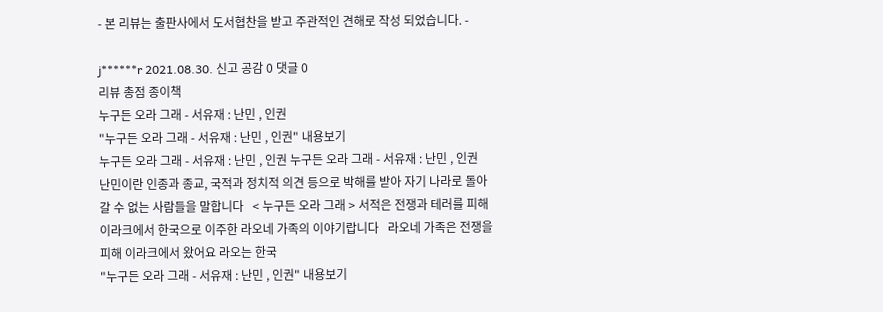- 본 리뷰는 출판사에서 도서협찬을 받고 주관적인 견해로 작성 되었습니다. -

j******r 2021.08.30. 신고 공감 0 댓글 0
리뷰 총점 종이책
누구든 오라 그래 - 서유재 : 난민 , 인권
"누구든 오라 그래 - 서유재 : 난민 , 인권" 내용보기
누구든 오라 그래 - 서유재 : 난민 , 인권 누구든 오라 그래 - 서유재 : 난민 , 인권   난민이란 인종과 종교, 국적과 정치적 의견 등으로 박해를 받아 자기 나라로 돌아갈 수 없는 사람들을 말합니다   < 누구든 오라 그래 > 서적은 전쟁과 테러를 피해 이라크에서 한국으로 이주한 라오네 가족의 이야기랍니다   라오네 가족은 전쟁을 피해 이라크에서 왔어요 라오는 한국
"누구든 오라 그래 - 서유재 : 난민 , 인권" 내용보기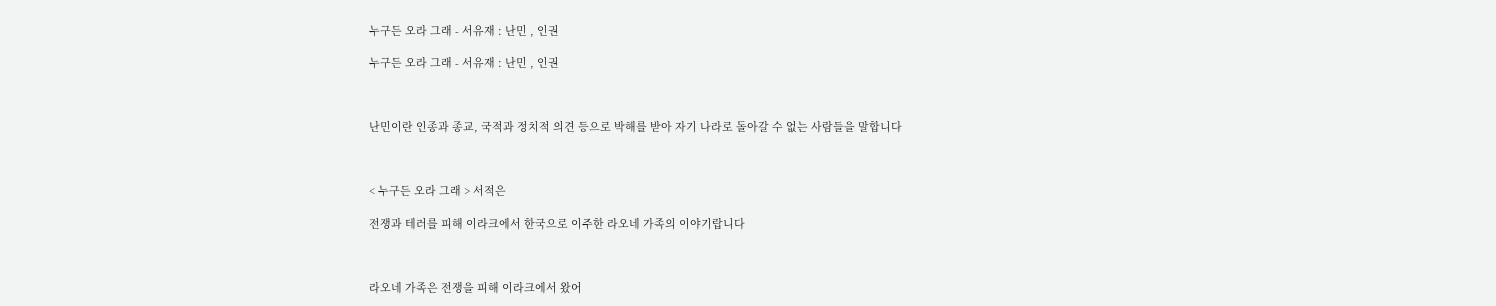누구든 오라 그래 - 서유재 : 난민 , 인권

누구든 오라 그래 - 서유재 : 난민 , 인권



난민이란 인종과 종교, 국적과 정치적 의견 등으로 박해를 받아 자기 나라로 돌아갈 수 없는 사람들을 말합니다



< 누구든 오라 그래 > 서적은

전쟁과 테러를 피해 이라크에서 한국으로 이주한 라오네 가족의 이야기랍니다



라오네 가족은 전쟁을 피해 이라크에서 왔어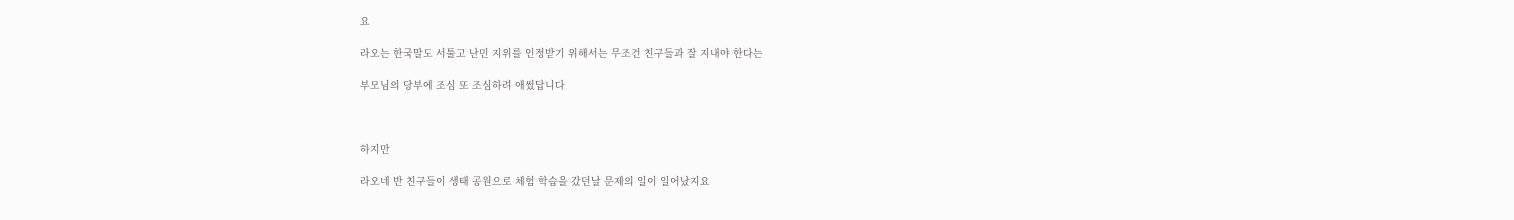요

라오는 한국말도 서툴고 난민 지위를 인정받기 위해서는 무조건 친구들과 잘 지내야 한다는

부모님의 당부에 조심 또 조심하려 애썼답니다



하지만

라오네 반 친구들이 생태 공원으로 체험 학습을 갔던날 문제의 일이 일어났지요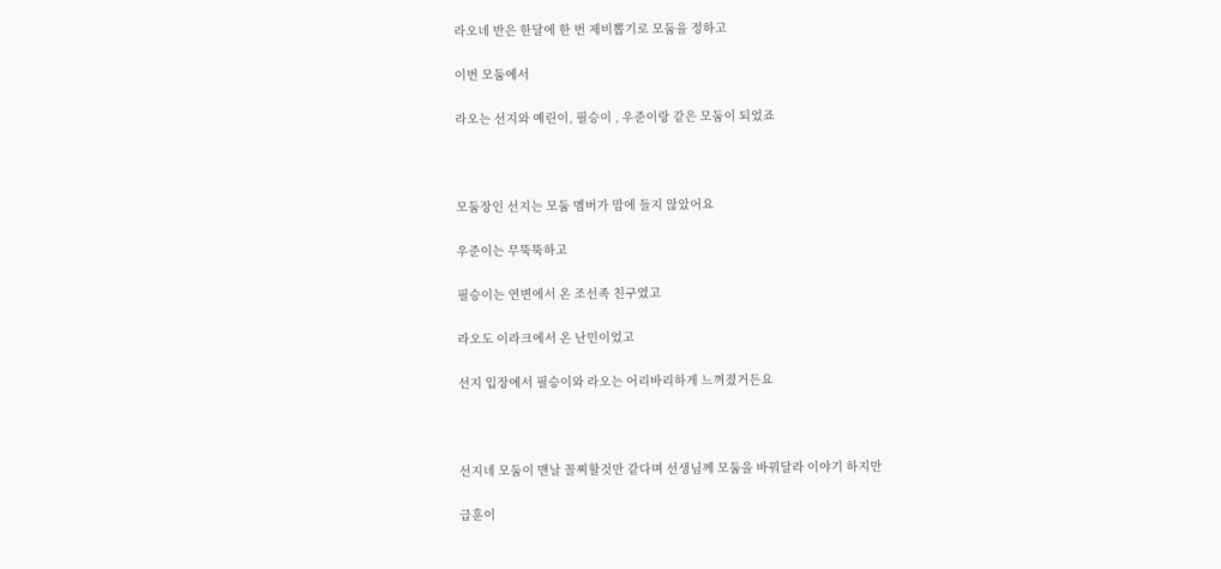라오네 반은 한달에 한 번 제비뽑기로 모둠을 정하고

이번 모둠에서

라오는 선지와 예린이, 필승이 , 우준이랑 같은 모둠이 되었죠



모둠장인 선지는 모둠 멤버가 맘에 들지 않았어요

우준이는 무뚝뚝하고

필승이는 연변에서 온 조선족 친구였고

라오도 이라크에서 온 난민이었고

선지 입장에서 필승이와 라오는 어리바리하게 느껴졌거든요



선지네 모둠이 맨날 꼴찌할것만 같다며 선생님께 모둠을 바꿔달라 이야기 하지만

급훈이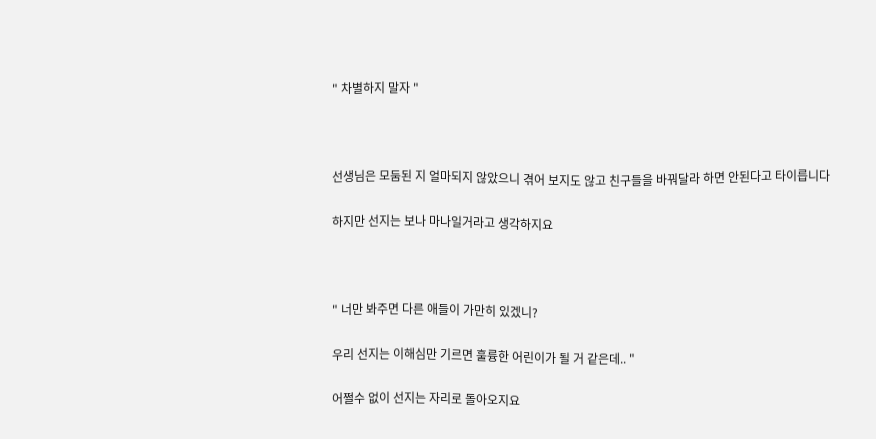" 차별하지 말자 "



선생님은 모둠된 지 얼마되지 않았으니 겪어 보지도 않고 친구들을 바꿔달라 하면 안된다고 타이릅니다

하지만 선지는 보나 마나일거라고 생각하지요



" 너만 봐주면 다른 애들이 가만히 있겠니?

우리 선지는 이해심만 기르면 훌륭한 어린이가 될 거 같은데.. "

어쩔수 없이 선지는 자리로 돌아오지요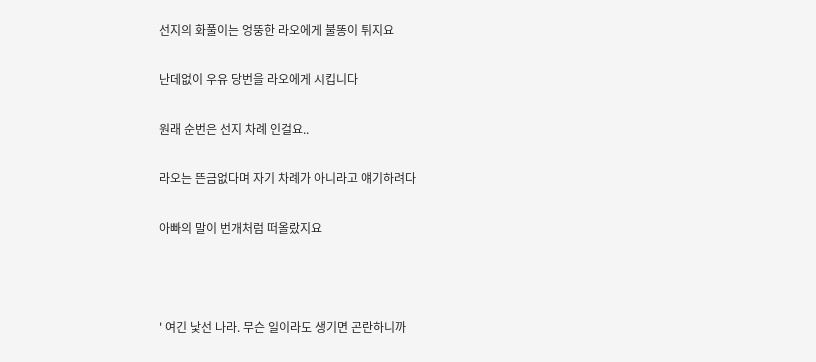선지의 화풀이는 엉뚱한 라오에게 불똥이 튀지요

난데없이 우유 당번을 라오에게 시킵니다

원래 순번은 선지 차례 인걸요..

라오는 뜬금없다며 자기 차례가 아니라고 얘기하려다

아빠의 말이 번개처럼 떠올랐지요



' 여긴 낯선 나라. 무슨 일이라도 생기면 곤란하니까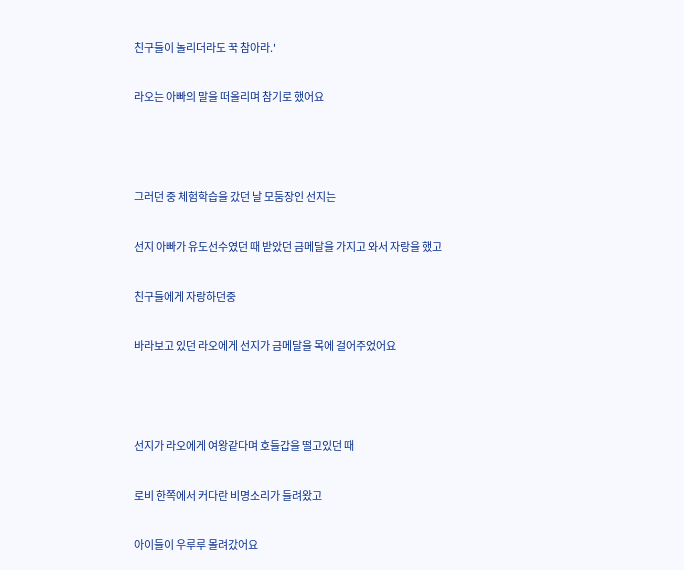친구들이 놀리더라도 꾹 참아라.'

라오는 아빠의 말을 떠올리며 참기로 했어요



그러던 중 체험학습을 갔던 날 모둠장인 선지는

선지 아빠가 유도선수였던 때 받았던 금메달을 가지고 와서 자랑을 했고

친구들에게 자랑하던중

바라보고 있던 라오에게 선지가 금메달을 목에 걸어주었어요



선지가 라오에게 여왕같다며 호들갑을 떨고있던 때

로비 한쪽에서 커다란 비명소리가 들려왔고

아이들이 우루루 몰려갔어요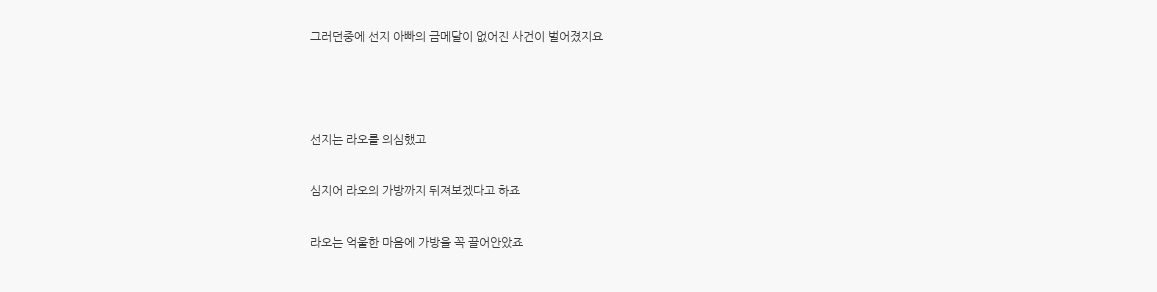그러던중에 선지 아빠의 금메달이 없어진 사건이 벌어졌지요



선지는 라오를 의심했고

심지어 라오의 가방까지 뒤져보겠다고 하죠

라오는 억울한 마음에 가방을 꼭 끌어안았죠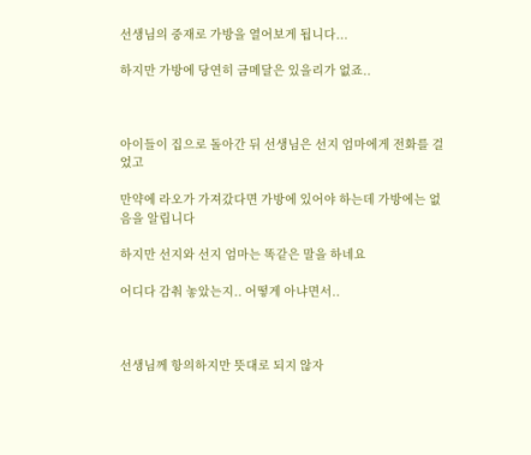선생님의 중재로 가방을 열어보게 됩니다...

하지만 가방에 당연히 금메달은 있을리가 없죠..



아이들이 집으로 돌아간 뒤 선생님은 선지 엄마에게 전화를 걸었고

만약에 라오가 가져갔다면 가방에 있어야 하는데 가방에는 없음을 알립니다

하지만 선지와 선지 엄마는 똑같은 말을 하네요

어디다 감춰 놓았는지.. 어떻게 아냐면서..



선생님께 항의하지만 뜻대로 되지 않자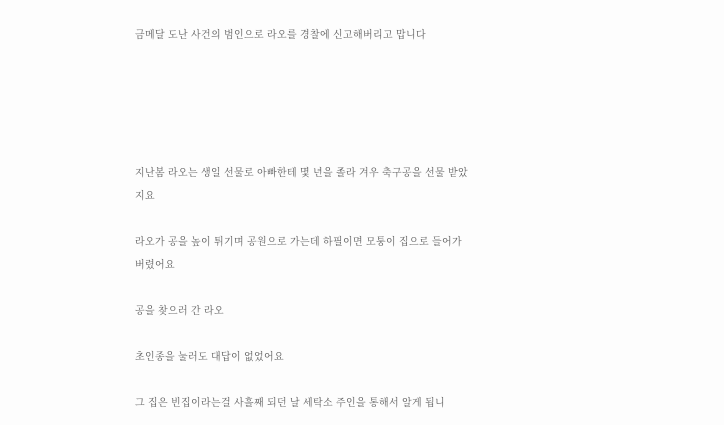금메달 도난 사건의 범인으로 라오를 경찰에 신고해버리고 맙니다





지난봄 라오는 생일 선물로 아빠한테 몇 년을 졸라 겨우 축구공을 선물 받았지요

라오가 공을 높이 튀기며 공원으로 가는데 하필이면 모퉁이 집으로 들어가 버렸어요

공을 찾으러 간 라오

초인종을 눌러도 대답이 없었어요

그 집은 빈집이라는걸 사흘째 되던 날 세탁소 주인을 통해서 알게 됩니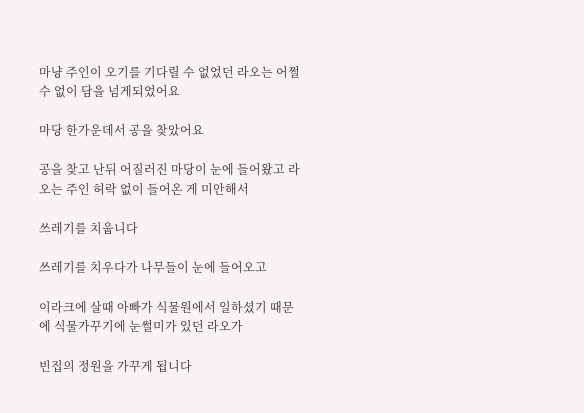마냥 주인이 오기를 기다릴 수 없었던 라오는 어쩔 수 없이 담을 넘게되었어요

마당 한가운데서 공을 찾았어요

공을 찾고 난뒤 어질러진 마당이 눈에 들어왔고 라오는 주인 허락 없이 들어온 게 미안해서

쓰레기를 치웁니다

쓰레기를 치우다가 나무들이 눈에 들어오고

이라크에 살때 아빠가 식물원에서 일하셨기 때문에 식물가꾸기에 눈썰미가 있던 라오가

빈집의 정원을 가꾸게 됩니다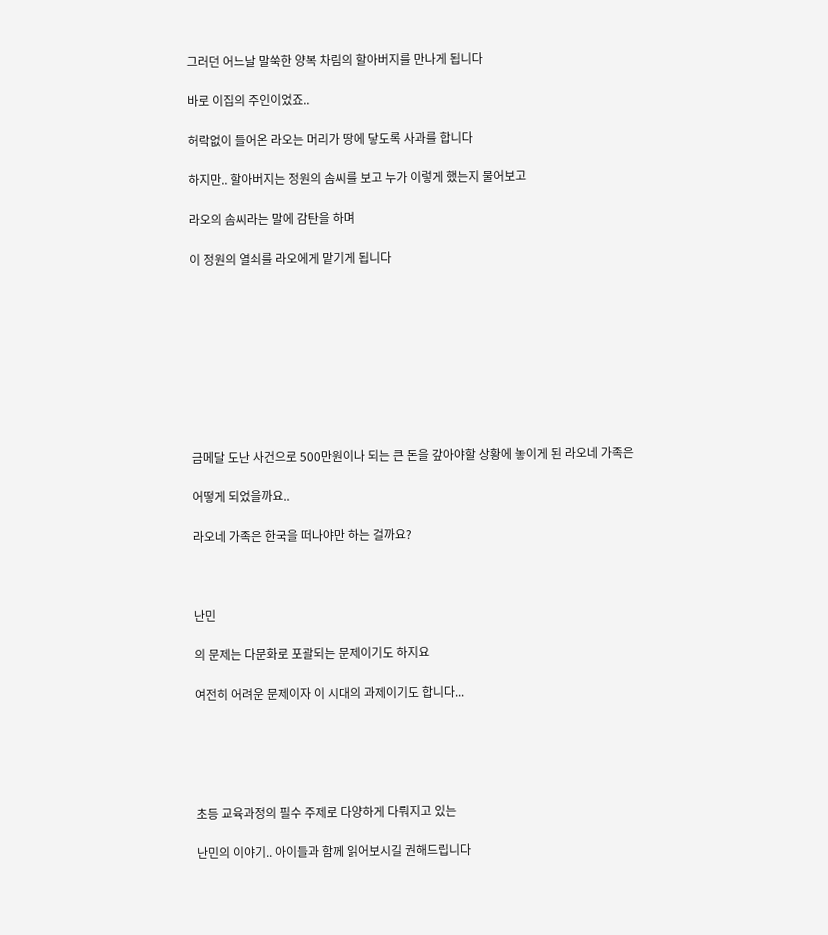그러던 어느날 말쑥한 양복 차림의 할아버지를 만나게 됩니다

바로 이집의 주인이었죠..

허락없이 들어온 라오는 머리가 땅에 닿도록 사과를 합니다

하지만.. 할아버지는 정원의 솜씨를 보고 누가 이렇게 했는지 물어보고

라오의 솜씨라는 말에 감탄을 하며

이 정원의 열쇠를 라오에게 맡기게 됩니다









금메달 도난 사건으로 500만원이나 되는 큰 돈을 갚아야할 상황에 놓이게 된 라오네 가족은

어떻게 되었을까요..

라오네 가족은 한국을 떠나야만 하는 걸까요?



난민

의 문제는 다문화로 포괄되는 문제이기도 하지요

여전히 어려운 문제이자 이 시대의 과제이기도 합니다...





초등 교육과정의 필수 주제로 다양하게 다뤄지고 있는

난민의 이야기.. 아이들과 함께 읽어보시길 권해드립니다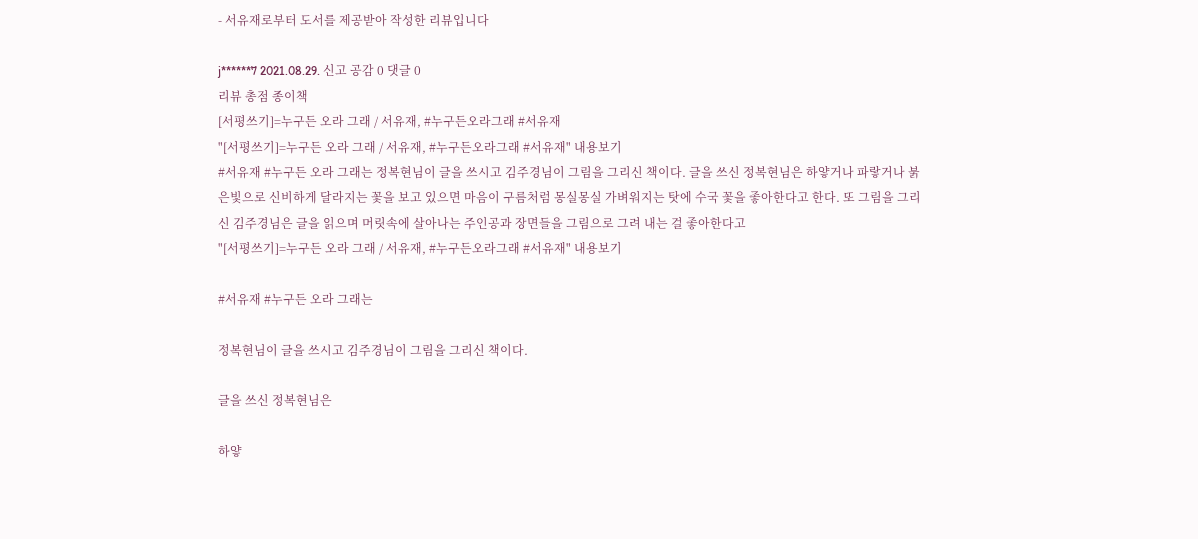- 서유재로부터 도서를 제공받아 작성한 리뷰입니다

j******7 2021.08.29. 신고 공감 0 댓글 0
리뷰 총점 종이책
[서평쓰기]=누구든 오라 그래 / 서유재, #누구든오라그래 #서유재
"[서평쓰기]=누구든 오라 그래 / 서유재, #누구든오라그래 #서유재" 내용보기
#서유재 #누구든 오라 그래는 정복현님이 글을 쓰시고 김주경님이 그림을 그리신 책이다. 글을 쓰신 정복현님은 하얗거나 파랗거나 붉은빛으로 신비하게 달라지는 꽃을 보고 있으면 마음이 구름처럼 몽실몽실 가벼워지는 탓에 수국 꽃을 좋아한다고 한다. 또 그림을 그리신 김주경님은 글을 읽으며 머릿속에 살아나는 주인공과 장면들을 그림으로 그려 내는 걸 좋아한다고
"[서평쓰기]=누구든 오라 그래 / 서유재, #누구든오라그래 #서유재" 내용보기

#서유재 #누구든 오라 그래는

정복현님이 글을 쓰시고 김주경님이 그림을 그리신 책이다.

글을 쓰신 정복현님은

하얗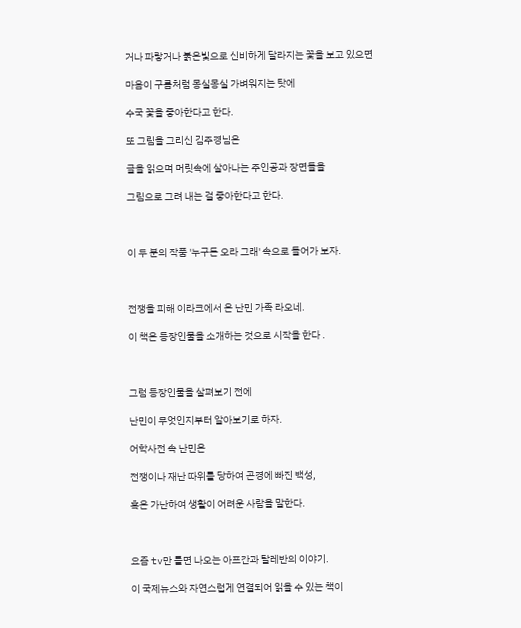거나 파랗거나 붉은빛으로 신비하게 달라지는 꽃을 보고 있으면

마음이 구름처럼 몽실몽실 가벼워지는 탓에

수국 꽃을 좋아한다고 한다.

또 그림을 그리신 김주경님은

글을 읽으며 머릿속에 살아나는 주인공과 장면들을

그림으로 그려 내는 걸 좋아한다고 한다.



이 두 분의 작품 '누구든 오라 그래' 속으로 들어가 보자.



전쟁을 피해 이라크에서 온 난민 가족 라오네.

이 책은 등장인물을 소개하는 것으로 시작을 한다 .



그럼 등장인물을 살펴보기 전에

난민이 무엇인지부터 알아보기로 하자.

어학사전 속 난민은

전쟁이나 재난 따위를 당하여 곤경에 빠진 백성,

혹은 가난하여 생활이 어려운 사람을 말한다.



요즘 tv만 틀면 나오는 아프간과 탈레반의 이야기.

이 국제뉴스와 자연스럽게 연결되어 읽을 수 있는 책이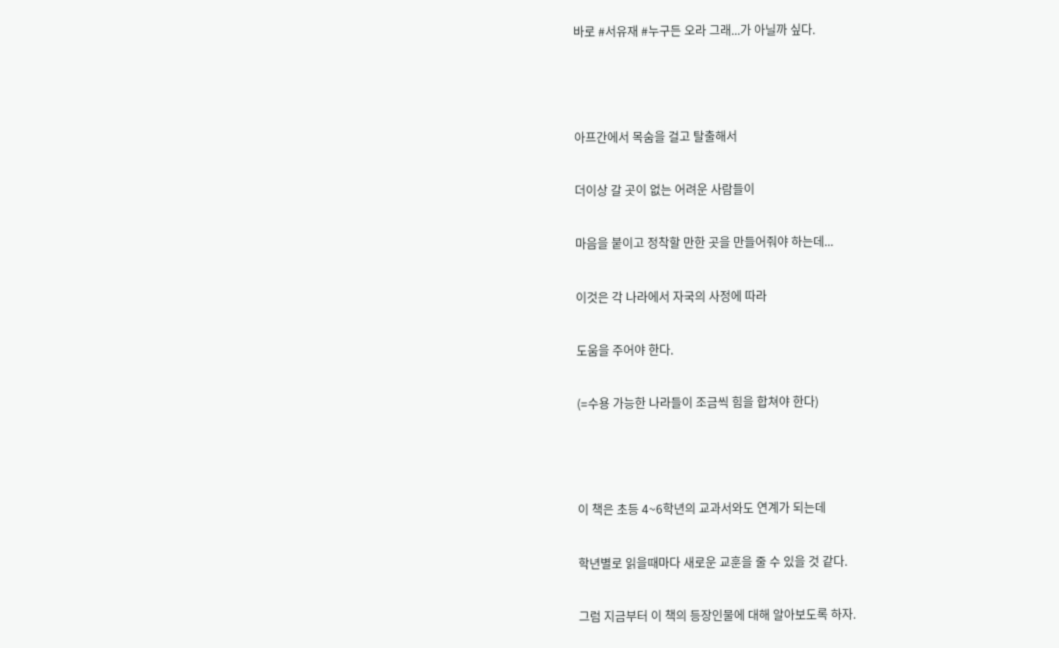바로 #서유재 #누구든 오라 그래...가 아닐까 싶다.



아프간에서 목숨을 걸고 탈출해서

더이상 갈 곳이 없는 어려운 사람들이

마음을 붙이고 정착할 만한 곳을 만들어줘야 하는데...

이것은 각 나라에서 자국의 사정에 따라

도움을 주어야 한다.

(=수용 가능한 나라들이 조금씩 힘을 합쳐야 한다)



이 책은 초등 4~6학년의 교과서와도 연계가 되는데

학년별로 읽을때마다 새로운 교훈을 줄 수 있을 것 같다.

그럼 지금부터 이 책의 등장인물에 대해 알아보도록 하자.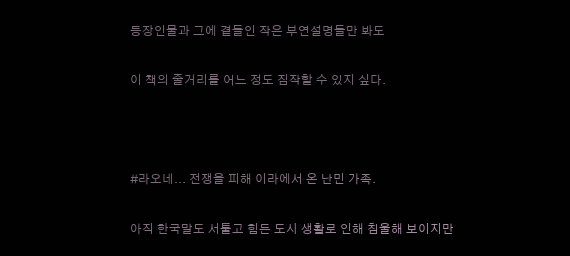등장인물과 그에 곁들인 작은 부연설명들만 봐도

이 책의 줄거리를 어느 정도 짐작할 수 있지 싶다.



#라오네... 전쟁을 피해 이라에서 온 난민 가족.

아직 한국말도 서툴고 힘든 도시 생활로 인해 침울해 보이지만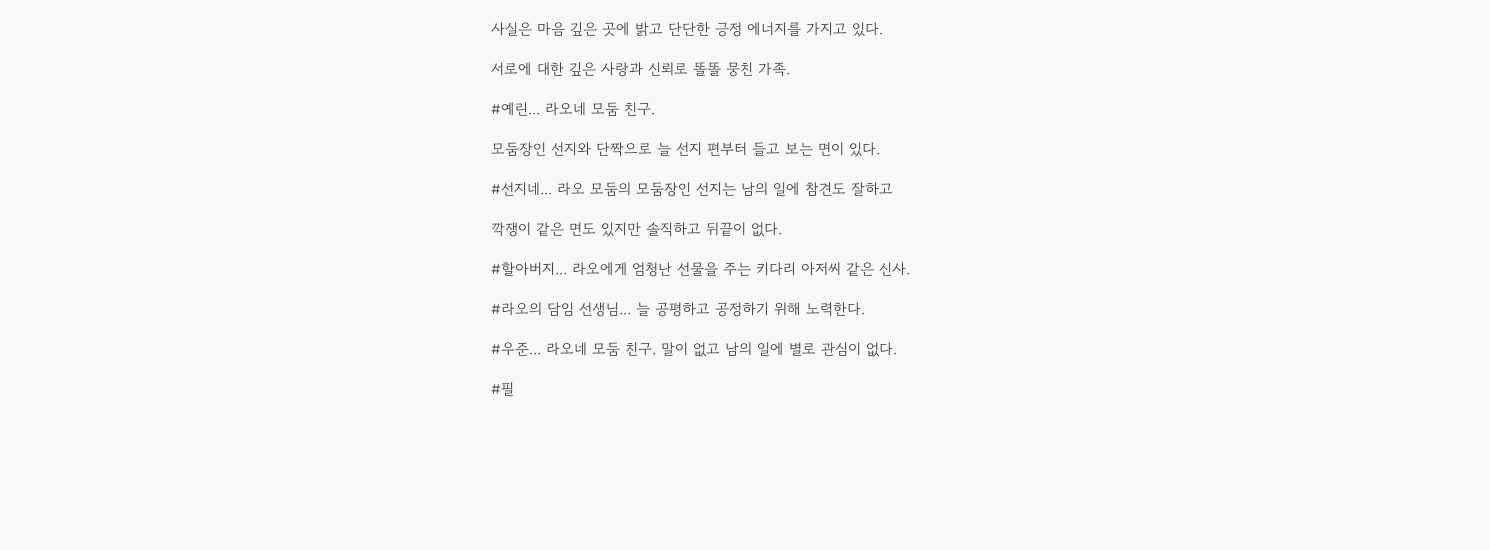사실은 마음 깊은 곳에 밝고 단단한 긍정 에너지를 가지고 있다.

서로에 대한 깊은 사랑과 신뢰로 똘똘 뭉친 가족.

#예린... 라오네 모둠 친구.

모둠장인 선지와 단짝으로 늘 선지 편부터 들고 보는 면이 있다.

#선지네... 라오 모둠의 모둠장인 선지는 남의 일에 참견도 잘하고

깍쟁이 같은 면도 있지만 솔직하고 뒤끝이 없다.

#할아버지... 라오에게 엄청난 선물을 주는 키다리 아저씨 같은 신사.

#라오의 담임 선생님... 늘 공평하고 공정하기 위해 노력한다.

#우준... 라오네 모둠 친구. 말이 없고 남의 일에 별로 관심이 없다.

#필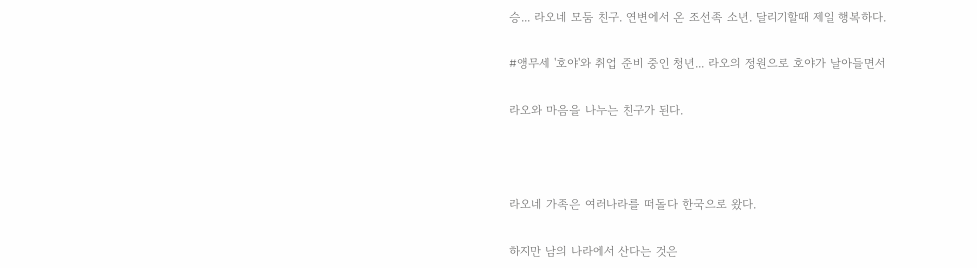승... 라오네 모둠 친구. 연변에서 온 조선족 소년. 달리기할때 제일 행복하다.

#앵무세 '호야'와 취업 준비 중인 청년... 라오의 정원으로 호야가 날아들면서

라오와 마음을 나누는 친구가 된다.



라오네 가족은 여러나라를 떠돌다 한국으로 왔다.

하지만 남의 나라에서 산다는 것은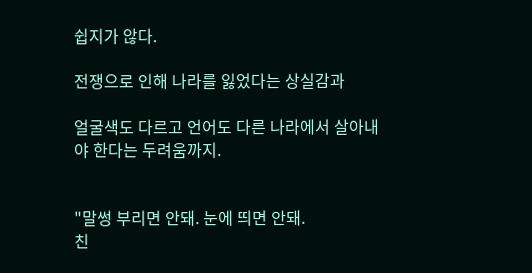쉽지가 않다.

전쟁으로 인해 나라를 잃었다는 상실감과

얼굴색도 다르고 언어도 다른 나라에서 살아내야 한다는 두려움까지.


"말썽 부리면 안돼. 눈에 띄면 안돼.
친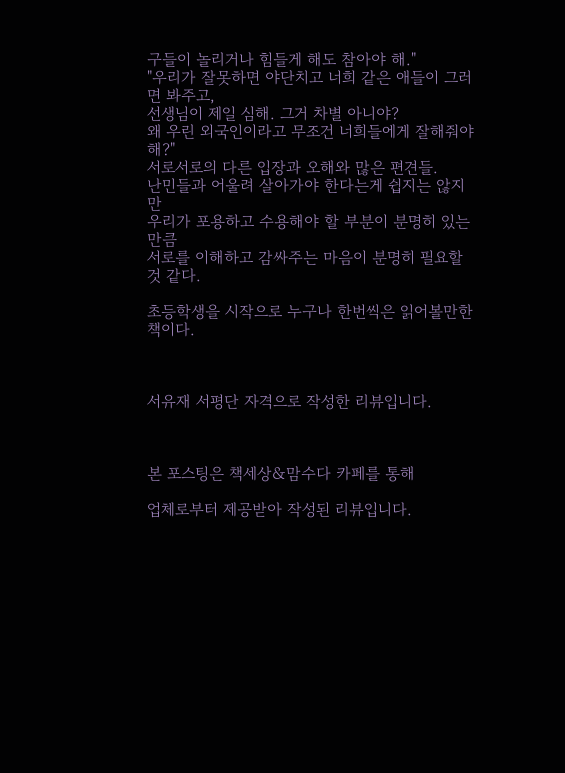구들이 놀리거나 힘들게 해도 참아야 해."
"우리가 잘못하면 야단치고 너희 같은 애들이 그러면 봐주고,
선생님이 제일 심해. 그거 차별 아니야?
왜 우린 외국인이라고 무조건 너희들에게 잘해줘야 해?"
서로서로의 다른 입장과 오해와 많은 편견들.
난민들과 어울려 살아가야 한다는게 쉽지는 않지만
우리가 포용하고 수용해야 할 부분이 분명히 있는만큼
서로를 이해하고 감싸주는 마음이 분명히 필요할 것 같다.

초등학생을 시작으로 누구나 한번씩은 읽어볼만한 책이다.



서유재 서평단 자격으로 작성한 리뷰입니다.



본 포스팅은 책세상&맘수다 카페를 통해

업체로부터 제공받아 작성된 리뷰입니다.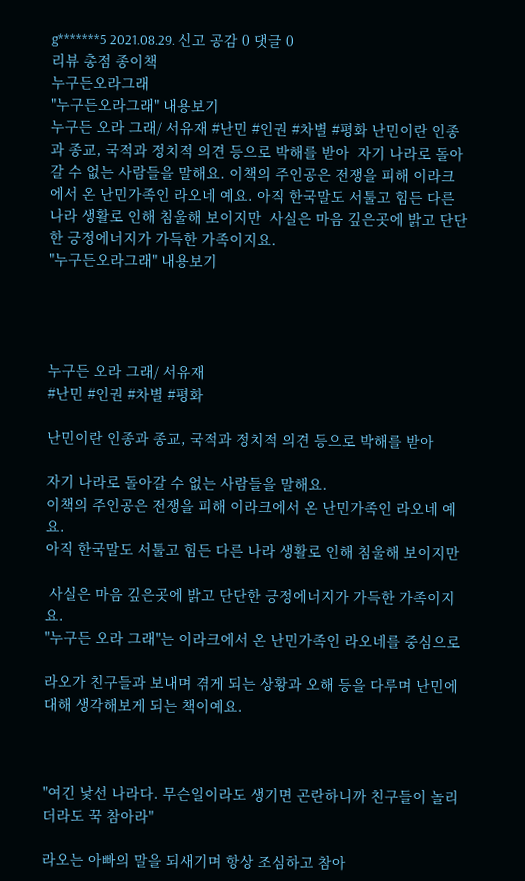g*******5 2021.08.29. 신고 공감 0 댓글 0
리뷰 총점 종이책
누구든오라그래
"누구든오라그래" 내용보기
누구든 오라 그래/ 서유재 #난민 #인권 #차별 #평화 난민이란 인종과 종교, 국적과 정치적 의견 등으로 박해를 받아  자기 나라로 돌아갈 수 없는 사람들을 말해요. 이책의 주인공은 전쟁을 피해 이라크에서 온 난민가족인 라오네 예요. 아직 한국말도 서툴고 힘든 다른 나라 생활로 인해 침울해 보이지만  사실은 마음 깊은곳에 밝고 단단한 긍정에너지가 가득한 가족이지요.
"누구든오라그래" 내용보기




누구든 오라 그래/ 서유재
#난민 #인권 #차별 #평화

난민이란 인종과 종교, 국적과 정치적 의견 등으로 박해를 받아

자기 나라로 돌아갈 수 없는 사람들을 말해요.
이책의 주인공은 전쟁을 피해 이라크에서 온 난민가족인 라오네 예요.
아직 한국말도 서툴고 힘든 다른 나라 생활로 인해 침울해 보이지만

 사실은 마음 깊은곳에 밝고 단단한 긍정에너지가 가득한 가족이지요.
"누구든 오라 그래"는 이라크에서 온 난민가족인 라오네를 중심으로

라오가 친구들과 보내며 겪게 되는 상황과 오해 등을 다루며 난민에 대해 생각해보게 되는 책이예요.



"여긴 낯선 나라다. 무슨일이라도 생기면 곤란하니까 친구들이 놀리더라도 꾹 참아라"

라오는 아빠의 말을 되새기며 항상 조심하고 참아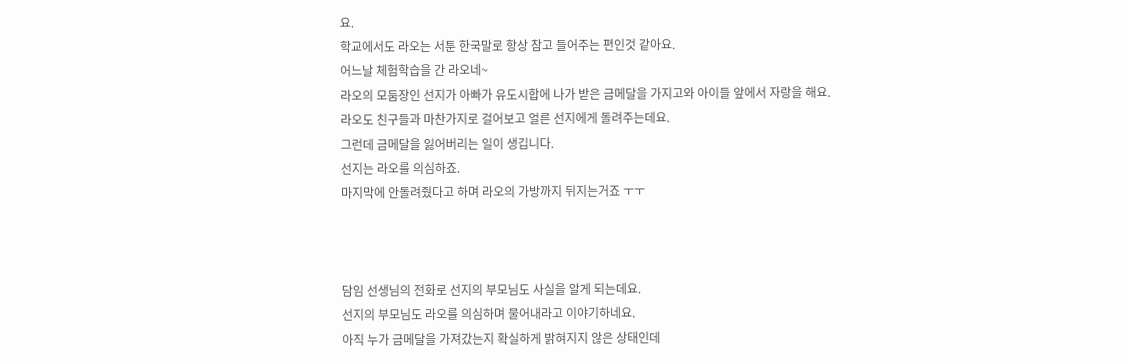요.
학교에서도 라오는 서툰 한국말로 항상 참고 들어주는 편인것 같아요.
어느날 체험학습을 간 라오네~
라오의 모둠장인 선지가 아빠가 유도시합에 나가 받은 금메달을 가지고와 아이들 앞에서 자랑을 해요.
라오도 친구들과 마찬가지로 걸어보고 얼른 선지에게 돌려주는데요.
그런데 금메달을 잃어버리는 일이 생깁니다.
선지는 라오를 의심하죠.
마지막에 안돌려줬다고 하며 라오의 가방까지 뒤지는거죠 ㅜㅜ



담임 선생님의 전화로 선지의 부모님도 사실을 알게 되는데요.
선지의 부모님도 라오를 의심하며 물어내라고 이야기하네요.
아직 누가 금메달을 가져갔는지 확실하게 밝혀지지 않은 상태인데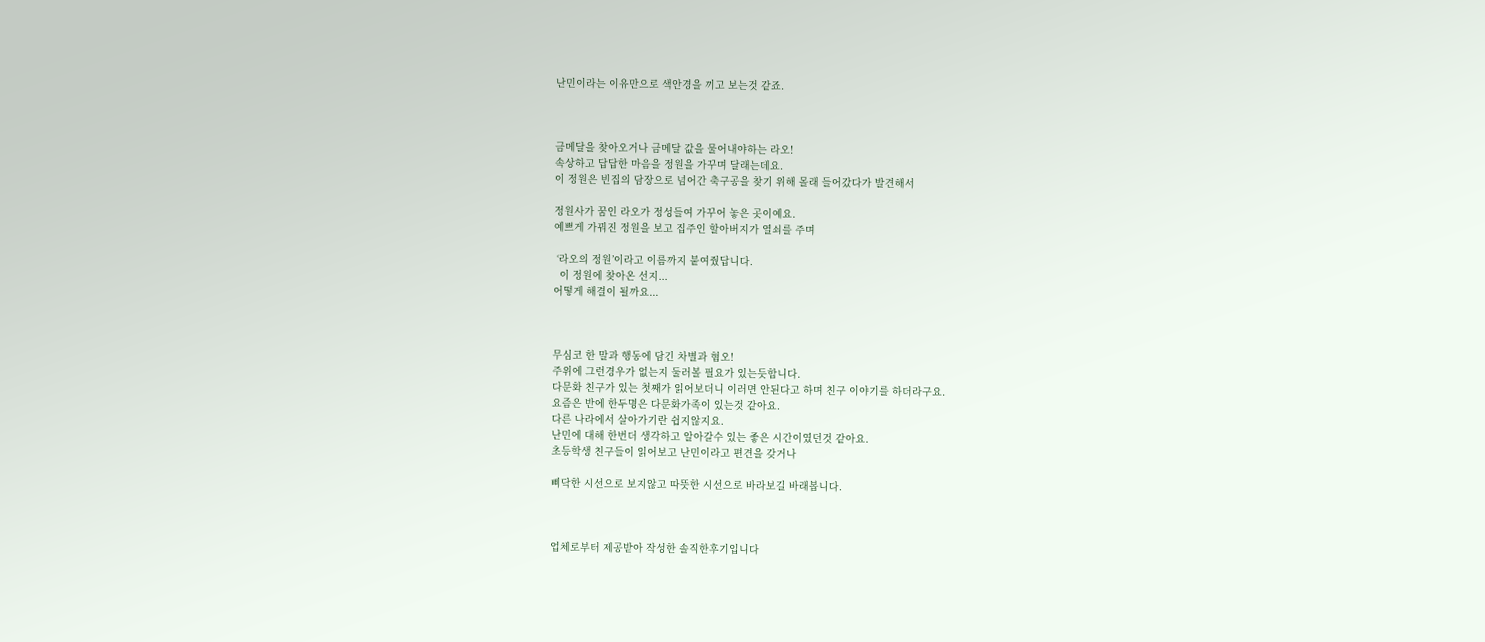난민이라는 이유만으로 색안경을 끼고 보는것 같죠.



금메달을 찾아오거나 금메달 값을 물어내야하는 라오!
속상하고 답답한 마음을 정원을 가꾸며 달래는데요.
이 정원은 빈집의 담장으로 넘어간 축구공을 찾기 위해 몰래 들어갔다가 발견해서

정원사가 꿈인 라오가 정성들여 가꾸어 놓은 곳이예요.
예쁘게 가꿔진 정원을 보고 집주인 할아버지가 열쇠를 주며

 ‘라오의 정원’이라고 이름까지 붙여줬답니다.
  이 정원에 찾아온 선지...
어떻게 해결이 될까요...



무심코 한 말과 행동에 담긴 차별과 혐오!
주위에 그런경우가 없는지 둘러볼 필요가 있는듯합니다.
다문화 친구가 있는 첫째가 읽어보더니 이러면 안된다고 하며 친구 이야기를 하더라구요.
요즘은 반에 한두명은 다문화가족이 있는것 같아요.
다른 나라에서 살아가기란 쉽지않지요.
난민에 대해 한번더 생각하고 알아갈수 있는 좋은 시간이였던것 같아요.
초등학생 친구들이 읽어보고 난민이라고 편견을 갖거나

삐닥한 시선으로 보지않고 따뜻한 시선으로 바라보길 바래봅니다.



업체로부터 제공받아 작성한 솔직한후기입니다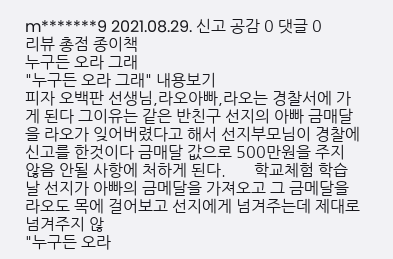m*******9 2021.08.29. 신고 공감 0 댓글 0
리뷰 총점 종이책
누구든 오라 그래
"누구든 오라 그래" 내용보기
피자 오백판 선생님,라오아빠,라오는 경찰서에 가게 된다 그이유는 같은 반친구 선지의 아빠 금매달을 라오가 잊어버렸다고 해서 선지부모님이 경찰에 신고를 한것이다 금매달 값으로 500만원을 주지 않음 안될 사항에 처하게 된다.       학교체험 학습날 선지가 아빠의 금메달을 가져오고 그 금메달을 라오도 목에 걸어보고 선지에게 넘겨주는데 제대로 넘겨주지 않
"누구든 오라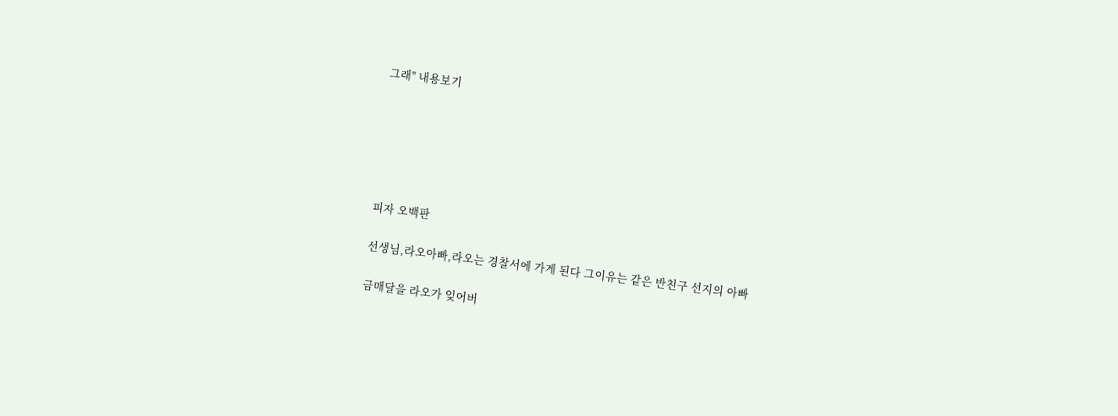그래" 내용보기






피자 오백판

선생님,라오아빠,라오는 경찰서에 가게 된다 그이유는 같은 반친구 선지의 아빠

금매달을 라오가 잊어버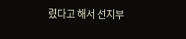렸다고 해서 선지부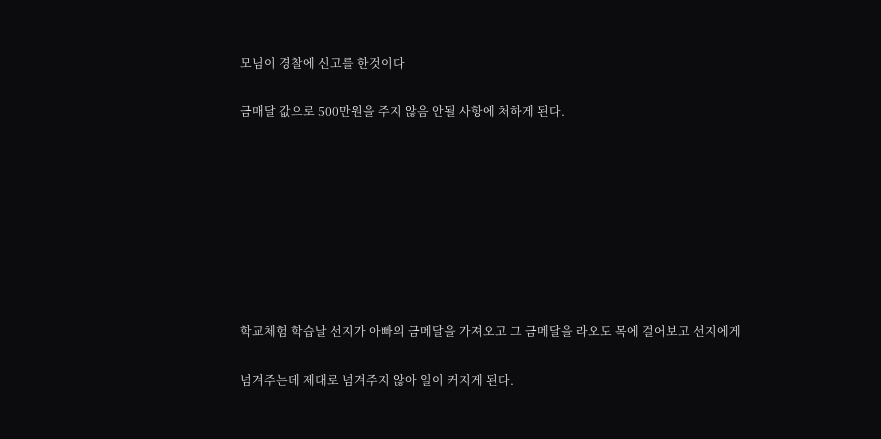모님이 경찰에 신고를 한것이다

금매달 값으로 500만원을 주지 않음 안될 사항에 처하게 된다.








학교체험 학습날 선지가 아빠의 금메달을 가져오고 그 금메달을 라오도 목에 걸어보고 선지에게

넘겨주는데 제대로 넘겨주지 않아 일이 커지게 된다.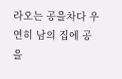라오는 공을차다 우연히 남의 집에 공을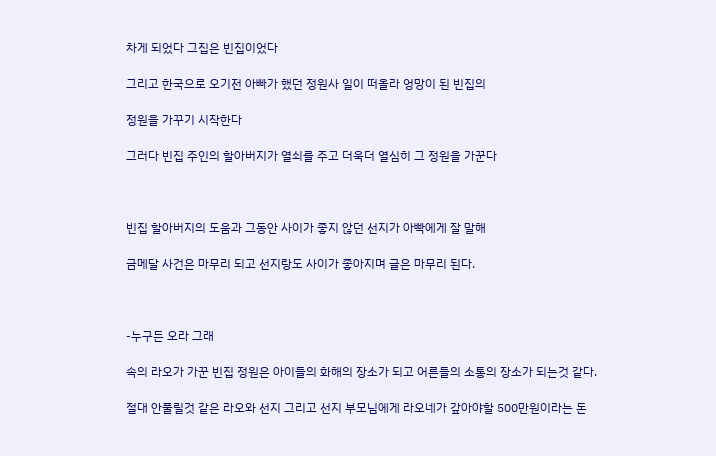차게 되었다 그집은 빈집이었다

그리고 한국으로 오기전 아빠가 했던 정원사 일이 떠올라 엉망이 된 빈집의

정원을 가꾸기 시작한다

그러다 빈집 주인의 할아버지가 열쇠를 주고 더욱더 열심히 그 정원을 가꾼다



빈집 할아버지의 도움과 그동안 사이가 좋지 않던 선지가 아빡에게 잘 말해

금메달 사건은 마무리 되고 선지랑도 사이가 좋아지며 글은 마무리 된다.



-누구든 오라 그래

속의 라오가 가꾼 빈집 정원은 아이들의 화해의 장소가 되고 어른들의 소통의 장소가 되는것 같다.

절대 안풀릴것 같은 라오와 선지 그리고 선지 부모님에게 라오네가 갚아야할 500만원이라는 돈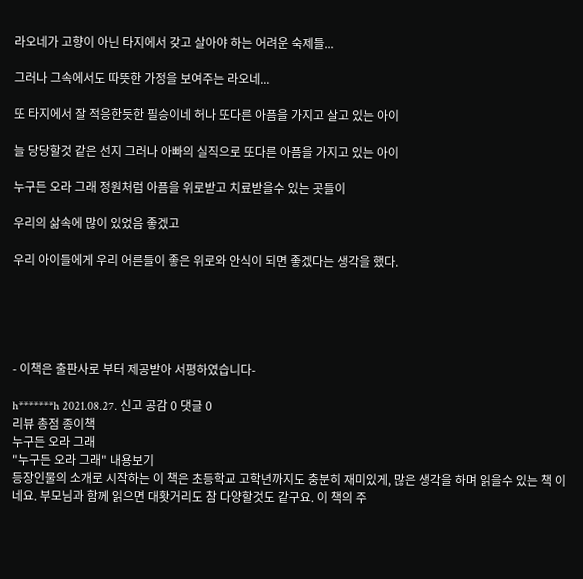라오네가 고향이 아닌 타지에서 갖고 살아야 하는 어려운 숙제들...

그러나 그속에서도 따뜻한 가정을 보여주는 라오네...

또 타지에서 잘 적응한듯한 필승이네 허나 또다른 아픔을 가지고 살고 있는 아이

늘 당당할것 같은 선지 그러나 아빠의 실직으로 또다른 아픔을 가지고 있는 아이

누구든 오라 그래 정원처럼 아픔을 위로받고 치료받을수 있는 곳들이

우리의 삶속에 많이 있었음 좋겠고

우리 아이들에게 우리 어른들이 좋은 위로와 안식이 되면 좋겠다는 생각을 했다.





- 이책은 출판사로 부터 제공받아 서평하였습니다-

h*******h 2021.08.27. 신고 공감 0 댓글 0
리뷰 총점 종이책
누구든 오라 그래
"누구든 오라 그래" 내용보기
등장인물의 소개로 시작하는 이 책은 초등학교 고학년까지도 충분히 재미있게, 많은 생각을 하며 읽을수 있는 책 이네요. 부모님과 함께 읽으면 대홧거리도 참 다양할것도 같구요. 이 책의 주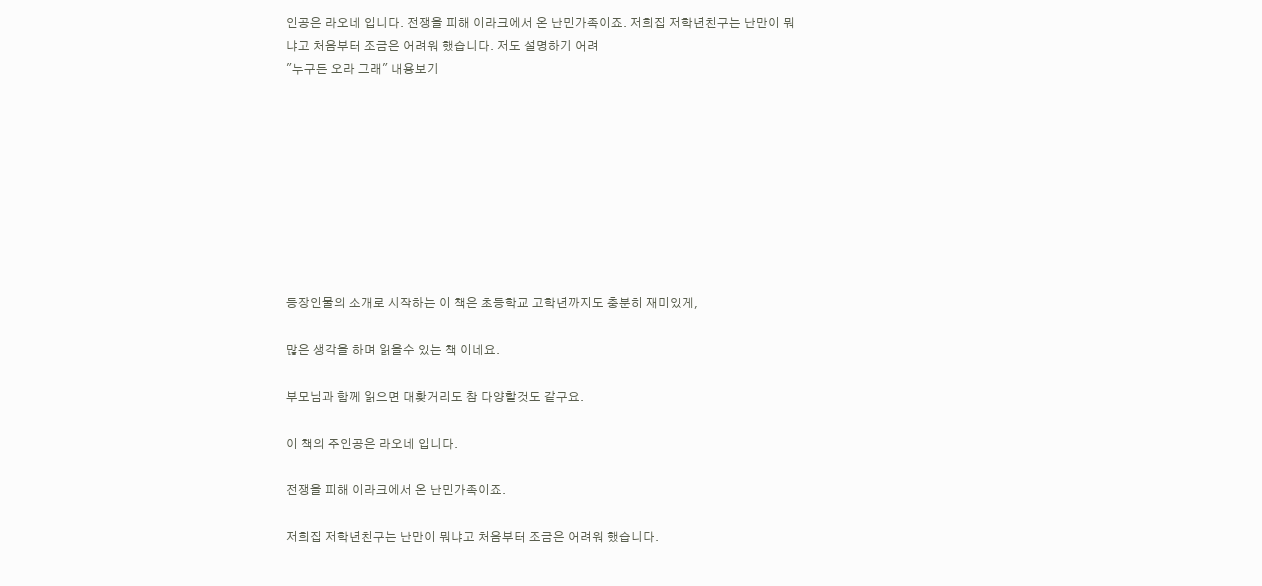인공은 라오네 입니다. 전쟁을 피해 이라크에서 온 난민가족이죠. 저희집 저학년친구는 난만이 뭐냐고 처음부터 조금은 어려워 했습니다. 저도 설명하기 어려
"누구든 오라 그래" 내용보기









등장인물의 소개로 시작하는 이 책은 초등학교 고학년까지도 충분히 재미있게,

많은 생각을 하며 읽을수 있는 책 이네요.

부모님과 함께 읽으면 대홧거리도 참 다양할것도 같구요.

이 책의 주인공은 라오네 입니다.

전쟁을 피해 이라크에서 온 난민가족이죠.

저희집 저학년친구는 난만이 뭐냐고 처음부터 조금은 어려워 했습니다.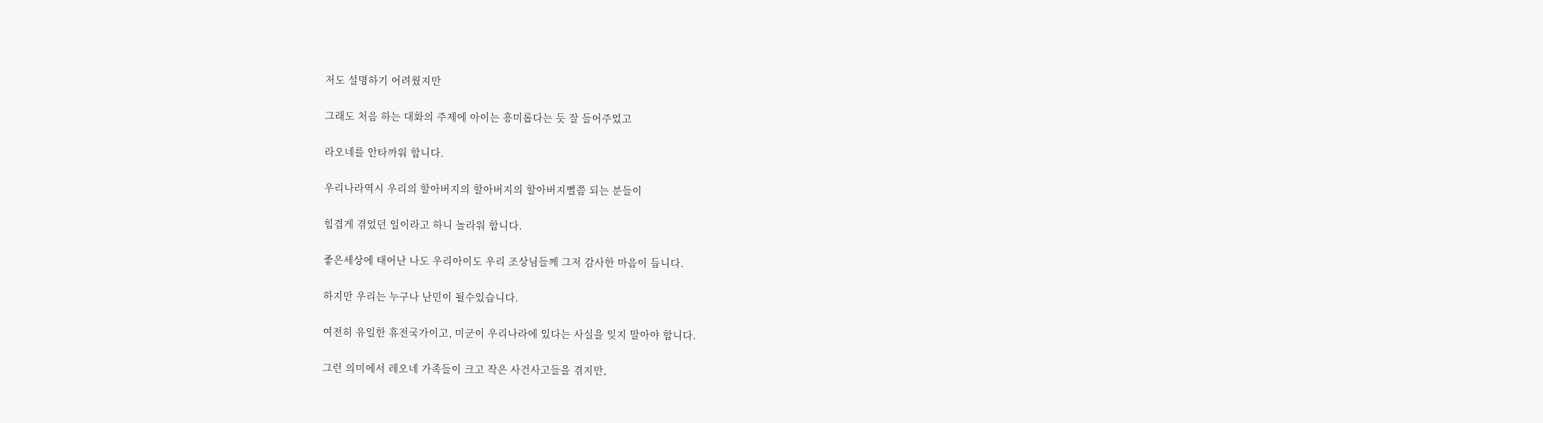저도 설명하기 어려웠지만

그래도 처음 하는 대화의 주제에 아이는 흥미롭다는 듯 잘 들어주었고

라오네를 안타까워 합니다.

우리나라역시 우리의 할아버지의 할아버지의 할아버지뻘쯤 되는 분들이

힘겹게 겪었던 일이라고 하니 놀라워 합니다.

좋은세상에 태어난 나도 우리아이도 우리 조상님들께 그저 감사한 마음이 듭니다.

하지만 우리는 누구나 난민이 될수있습니다.

여전히 유일한 휴전국가이고, 미군이 우리나라에 있다는 사실을 잊지 말아야 합니다.

그런 의미에서 레오네 가족들이 크고 작은 사건사고들을 겪지만,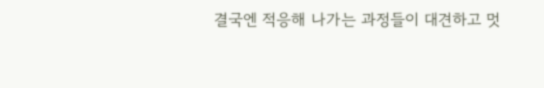결국엔 적응해 나가는 과정들이 대견하고 멋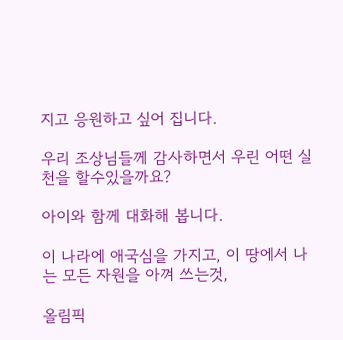지고 응원하고 싶어 집니다.

우리 조상님들께 감사하면서 우린 어떤 실천을 할수있을까요?

아이와 함께 대화해 봅니다.

이 나라에 애국심을 가지고, 이 땅에서 나는 모든 자원을 아껴 쓰는것,

올림픽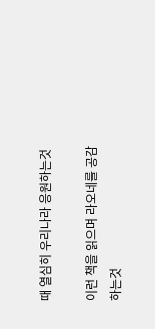때 열심히 우리나라 응원하는것

이런 책을 읽으며 라오네를 공감 하는것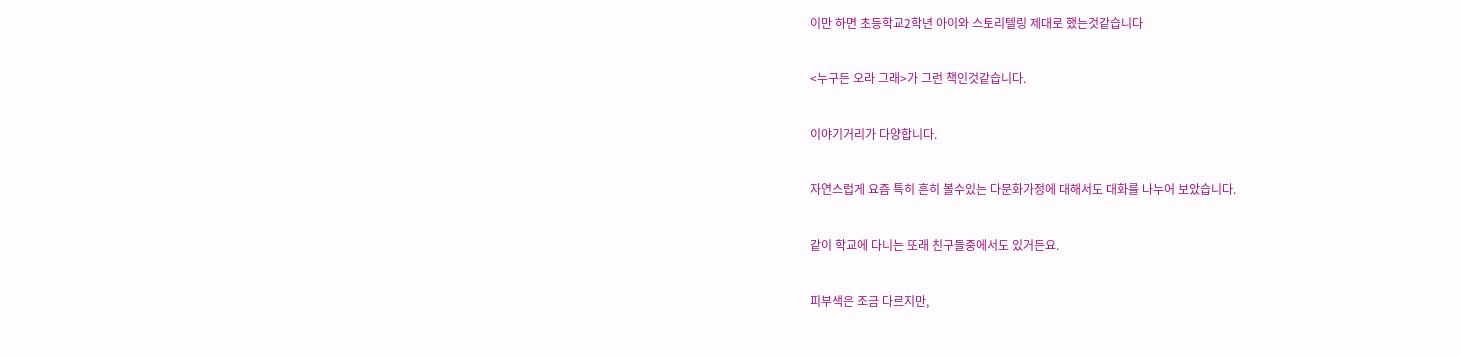이만 하면 초등학교2학년 아이와 스토리텔링 제대로 했는것같습니다

<누구든 오라 그래>가 그런 책인것같습니다.

이야기거리가 다양합니다.

자연스럽게 요즘 특히 흔히 볼수있는 다문화가정에 대해서도 대화를 나누어 보았습니다.

같이 학교에 다니는 또래 친구들중에서도 있거든요.

피부색은 조금 다르지만,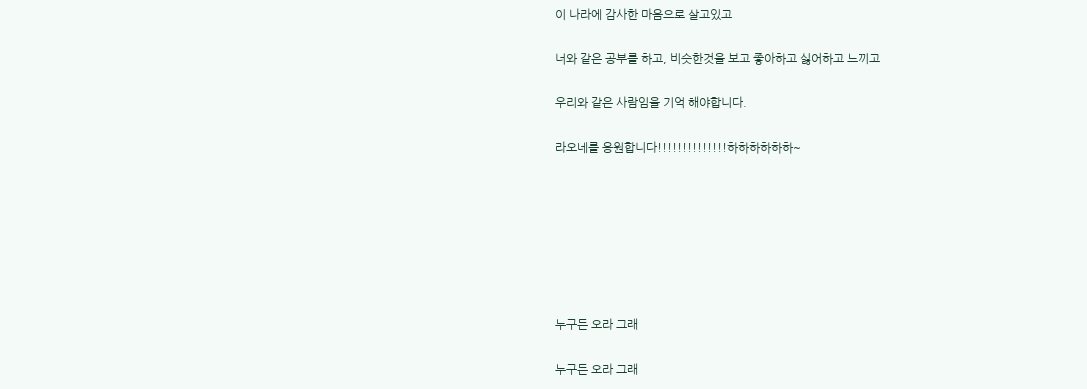이 나라에 감사한 마음으로 살고있고

너와 같은 공부를 하고, 비슷한것을 보고 좋아하고 싫어하고 느끼고

우리와 같은 사람임을 기억 해야합니다.

라오네를 응원합니다!!!!!!!!!!!!!!하하하하하하~







누구든 오라 그래

누구든 오라 그래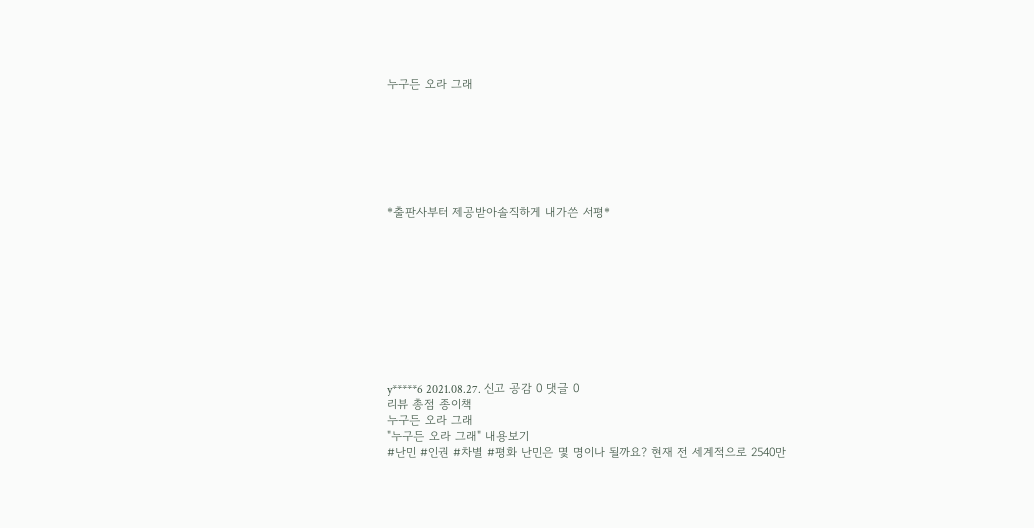누구든 오라 그래







*출판사부터 제공받아솔직하게 내가쓴 서평*










y*****6 2021.08.27. 신고 공감 0 댓글 0
리뷰 총점 종이책
누구든 오라 그래
"누구든 오라 그래" 내용보기
#난민 #인권 #차별 #평화 난민은 몇 명이나 될까요? 현재 전 세계적으로 2540만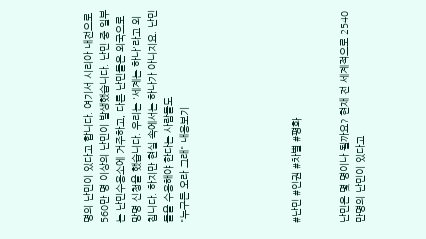명의 난민이 있다고 합니다. 여기서 시리아 내전으로 560만 명 이상의 난민이 발생했습니다. 난민 중 일부는 난민수용소에 거주하고, 다른 난민들은 외국으로 망명 신청을 했습니다. 우리는 '세계는 하나'라고 외칩니다. 하지만 현실 속에서는 하나가 아니지요. 난민들을 수용해야 한다는 사람들도
"누구든 오라 그래" 내용보기






#난민 #인권 #차별 #평화


난민은 몇 명이나 될까요? 현재 전 세계적으로 2540만명의 난민이 있다고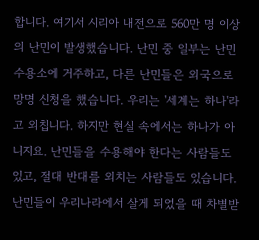합니다. 여기서 시리아 내전으로 560만 명 이상의 난민이 발생했습니다. 난민 중 일부는 난민수용소에 거주하고, 다른 난민들은 외국으로 망명 신청을 했습니다. 우리는 '세계는 하나'라고 외칩니다. 하지만 현실 속에서는 하나가 아니지요. 난민들을 수용해야 한다는 사람들도 있고, 절대 반대를 외치는 사람들도 있습니다. 난민들이 우리나라에서 살게 되었을 때 차별받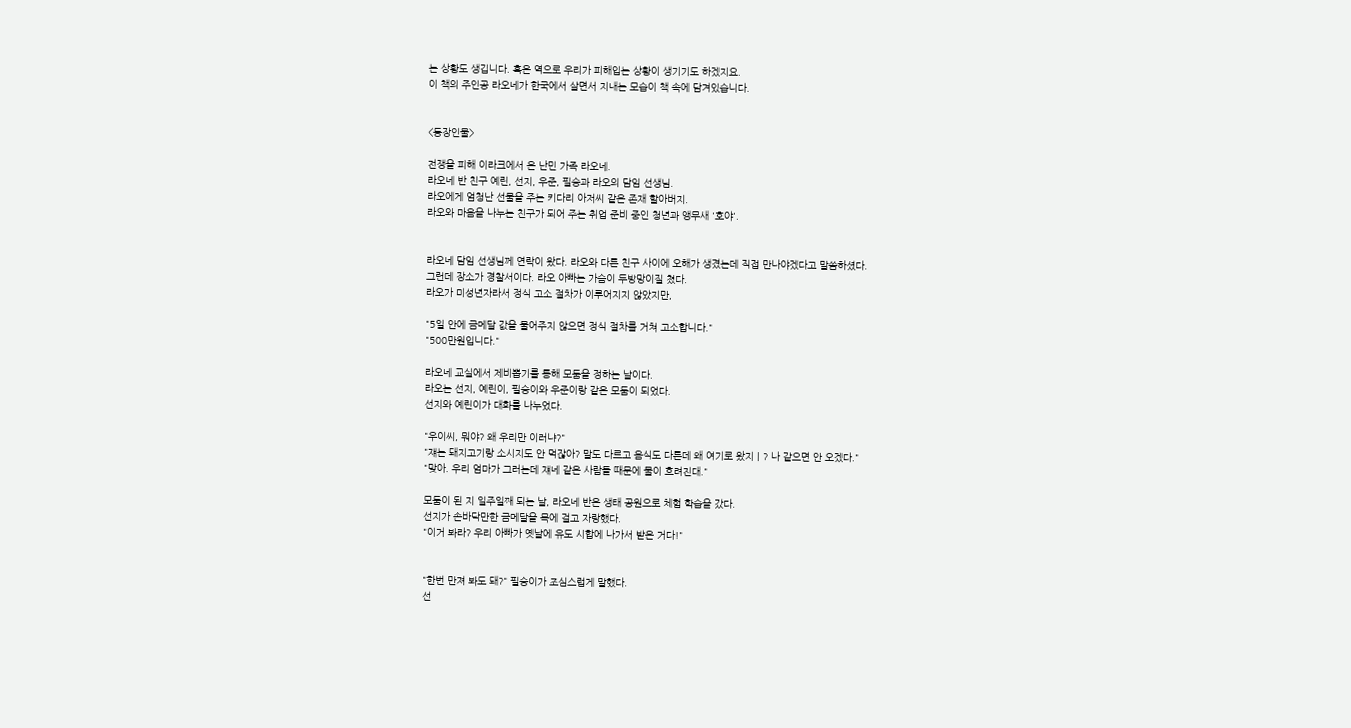는 상황도 생깁니다. 혹은 역으로 우리가 피해입는 상황이 생기기도 하겠지요.
이 책의 주인공 라오네가 한국에서 살면서 지내는 모습이 책 속에 담겨있습니다.


<등장인물>

전쟁을 피해 이라크에서 온 난민 가족 라오네.
라오네 반 친구 예린, 선지, 우준, 필승과 라오의 담임 선생님.
라오에게 엄청난 선물을 주는 키다리 아저씨 같은 존재 할아버지.
라오와 마음을 나누는 친구가 되어 주는 취업 준비 중인 청년과 앵무새 '호야'.


라오네 담임 선생님께 연락이 왔다. 라오와 다른 친구 사이에 오해가 생겼는데 직접 만나야겠다고 말씀하셨다.
그런데 장소가 경찰서이다. 라오 아빠는 가슴이 두방망이질 쳤다.
라오가 미성년자라서 정식 고소 절차가 이루어지지 않았지만,

"5일 안에 금메달 값을 물어주지 않으면 정식 절차를 거쳐 고소합니다."
"500만원입니다."

라오네 교실에서 제비뽑기를 통해 모둠을 정하는 날이다.
라오는 선지, 예린이, 필승이와 우준이랑 같은 모둠이 되었다.
선지와 예린이가 대화를 나누었다.

"우이씨, 뭐야? 왜 우리만 이러냐?"
"쟤는 돼지고기랑 소시지도 안 먹잖아? 말도 다르고 음식도 다른데 왜 여기로 왔지ㅣ? 나 같으면 안 오겠다."
"맞아. 우리 엄마가 그러는데 쟤네 같은 사람들 때문에 물이 흐려진대."

모둠이 된 지 일주일째 되는 날, 라오네 반은 생태 공원으로 체험 학습을 갔다.
선지가 손바닥만한 금메달을 목에 걸고 자랑했다.
"이거 봐라? 우리 아빠가 옛날에 유도 시합에 나가서 받은 거다!"


"한번 만져 봐도 돼?" 필승이가 조심스럽게 말했다.
선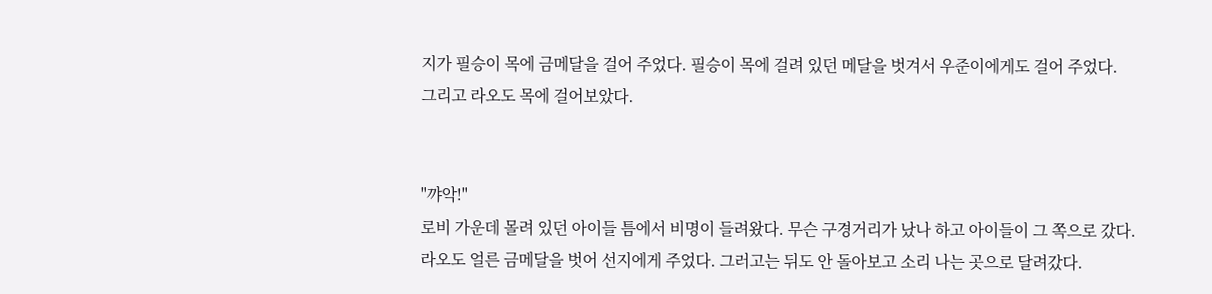지가 필승이 목에 금메달을 걸어 주었다. 필승이 목에 걸려 있던 메달을 벗겨서 우준이에게도 걸어 주었다.
그리고 라오도 목에 걸어보았다.


"꺄악!"
로비 가운데 몰려 있던 아이들 틈에서 비명이 들려왔다. 무슨 구경거리가 났나 하고 아이들이 그 쪽으로 갔다.
라오도 얼른 금메달을 벗어 선지에게 주었다. 그러고는 뒤도 안 돌아보고 소리 나는 곳으로 달려갔다.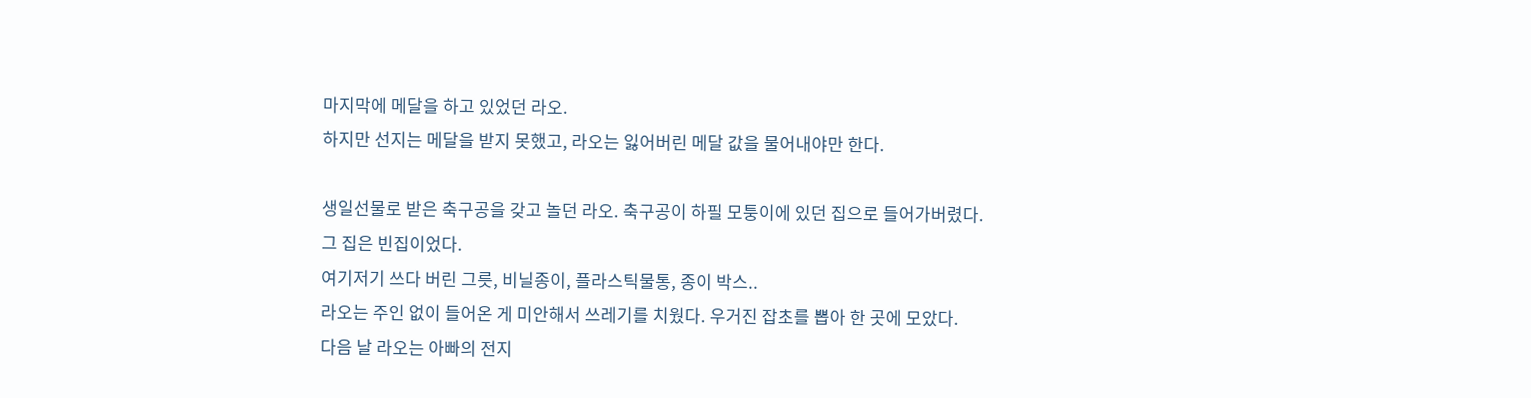마지막에 메달을 하고 있었던 라오.
하지만 선지는 메달을 받지 못했고, 라오는 잃어버린 메달 값을 물어내야만 한다.

생일선물로 받은 축구공을 갖고 놀던 라오. 축구공이 하필 모퉁이에 있던 집으로 들어가버렸다.
그 집은 빈집이었다.
여기저기 쓰다 버린 그릇, 비닐종이, 플라스틱물통, 종이 박스..
라오는 주인 없이 들어온 게 미안해서 쓰레기를 치웠다. 우거진 잡초를 뽑아 한 곳에 모았다.
다음 날 라오는 아빠의 전지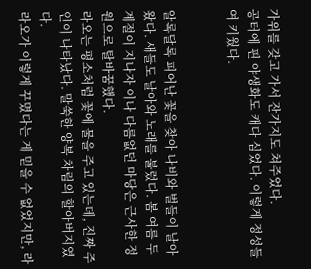가위를 갖고 가서 잔가지도 쳐주었다.
공터에 핀 야생화도 캐다 심었다. 이렇게 정성들여 키웠다.


알록달록 피어난 꽃을 찾아 나비와 벌들이 날아왔다. 새들도 날아와 노래를 불렀다. 봄 여름 두 계절이 지나자 이나 다름없던 마당은 근사한 정원으로 탈바꿈했다.
라오는 평소처럼 꽃에 물을 주고 있는데, 진짜 주인이 나타났다. 말쑥한 양복 차림의 할아버지였다.
라오가 이렇게 꾸몄다는 게 믿을 수 없었지만, 라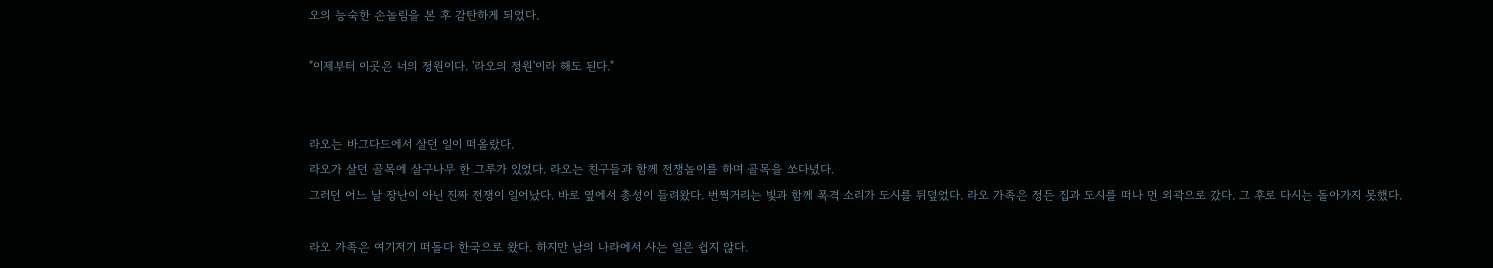오의 능숙한 손놀림을 본 후 감탄하게 되었다.

"이제부터 이곳은 너의 정원이다. '라오의 정원'이라 해도 된다."


라오는 바그다드에서 살던 일이 떠올랐다.
라오가 살던 골목에 살구나무 한 그루가 있었다. 라오는 친구들과 함께 전쟁놀이를 하며 골목을 쏘다녔다.
그러던 어느 날 장난이 아닌 진짜 전쟁이 일어났다. 바로 옆에서 총성이 들려왔다. 번쩍거리는 빛과 함께 폭격 소리가 도시를 뒤덮었다. 라오 가족은 정든 집과 도시를 떠나 먼 외곽으로 갔다. 그 후로 다시는 돌아가지 못했다.

라오 가족은 여기저기 떠돌다 한국으로 왔다. 하지만 남의 나라에서 사는 일은 쉽지 않다.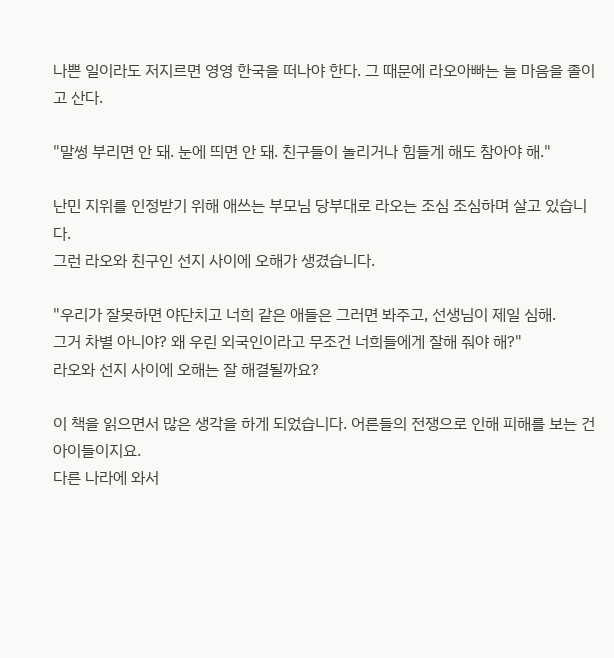나쁜 일이라도 저지르면 영영 한국을 떠나야 한다. 그 때문에 라오아빠는 늘 마음을 졸이고 산다.

"말썽 부리면 안 돼. 눈에 띄면 안 돼. 친구들이 놀리거나 힘들게 해도 참아야 해."

난민 지위를 인정받기 위해 애쓰는 부모님 당부대로 라오는 조심 조심하며 살고 있습니다.
그런 라오와 친구인 선지 사이에 오해가 생겼습니다.

"우리가 잘못하면 야단치고 너희 같은 애들은 그러면 봐주고, 선생님이 제일 심해.
그거 차별 아니야? 왜 우린 외국인이라고 무조건 너희들에게 잘해 줘야 해?"
라오와 선지 사이에 오해는 잘 해결될까요?

이 책을 읽으면서 많은 생각을 하게 되었습니다. 어른들의 전쟁으로 인해 피해를 보는 건 아이들이지요.
다른 나라에 와서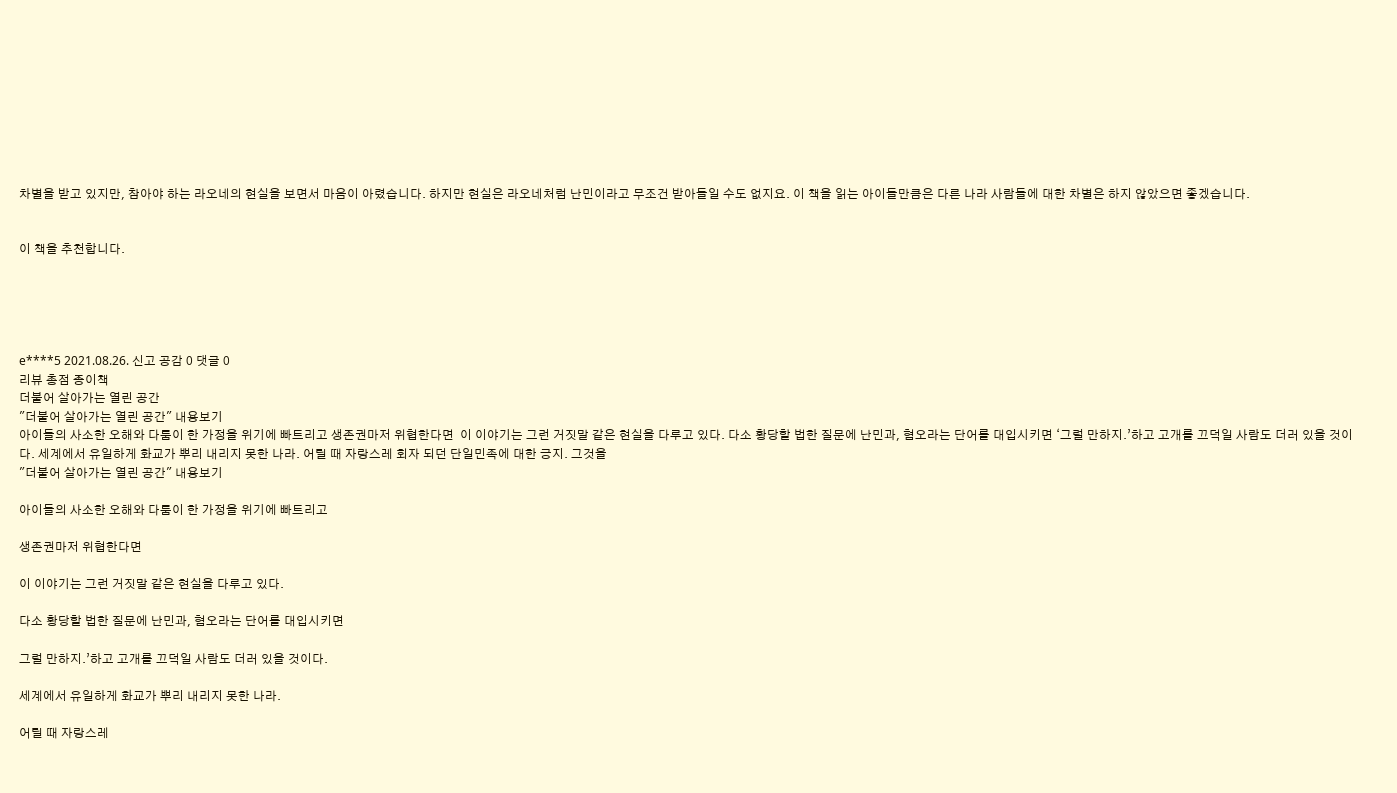차별을 받고 있지만, 참아야 하는 라오네의 현실을 보면서 마음이 아렸습니다. 하지만 현실은 라오네처럼 난민이라고 무조건 받아들일 수도 없지요. 이 책을 읽는 아이들만큼은 다른 나라 사람들에 대한 차별은 하지 않았으면 좋겠습니다.


이 책을 추천합니다.





e****5 2021.08.26. 신고 공감 0 댓글 0
리뷰 총점 종이책
더불어 살아가는 열린 공간
"더불어 살아가는 열린 공간" 내용보기
아이들의 사소한 오해와 다툼이 한 가정을 위기에 빠트리고 생존권마저 위협한다면  이 이야기는 그런 거짓말 같은 현실을 다루고 있다. 다소 황당할 법한 질문에 난민과, 혐오라는 단어를 대입시키면 ‘그럴 만하지.’하고 고개를 끄덕일 사람도 더러 있을 것이다. 세계에서 유일하게 화교가 뿌리 내리지 못한 나라. 어릴 때 자랑스레 회자 되던 단일민족에 대한 긍지. 그것을
"더불어 살아가는 열린 공간" 내용보기

아이들의 사소한 오해와 다툼이 한 가정을 위기에 빠트리고

생존권마저 위협한다면

이 이야기는 그런 거짓말 같은 현실을 다루고 있다.

다소 황당할 법한 질문에 난민과, 혐오라는 단어를 대입시키면

그럴 만하지.’하고 고개를 끄덕일 사람도 더러 있을 것이다.

세계에서 유일하게 화교가 뿌리 내리지 못한 나라.

어릴 때 자랑스레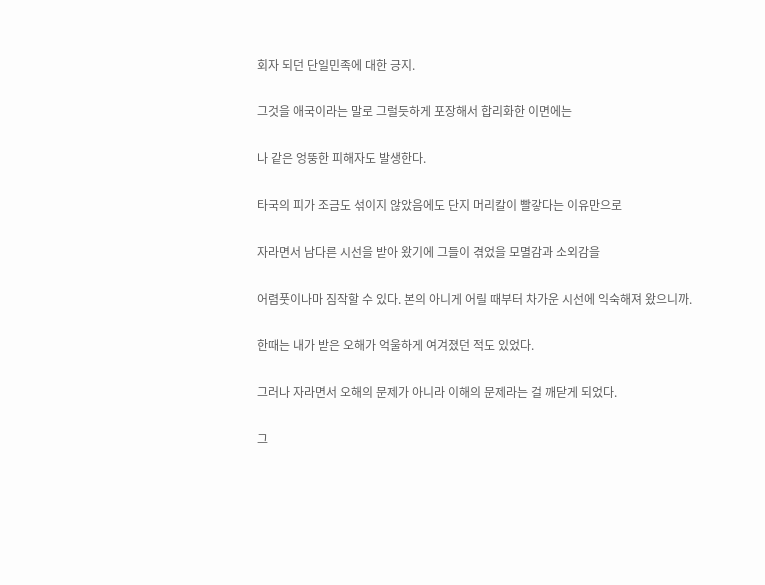회자 되던 단일민족에 대한 긍지.

그것을 애국이라는 말로 그럴듯하게 포장해서 합리화한 이면에는

나 같은 엉뚱한 피해자도 발생한다.

타국의 피가 조금도 섞이지 않았음에도 단지 머리칼이 빨갛다는 이유만으로

자라면서 남다른 시선을 받아 왔기에 그들이 겪었을 모멸감과 소외감을

어렴풋이나마 짐작할 수 있다. 본의 아니게 어릴 때부터 차가운 시선에 익숙해져 왔으니까.

한때는 내가 받은 오해가 억울하게 여겨졌던 적도 있었다.

그러나 자라면서 오해의 문제가 아니라 이해의 문제라는 걸 깨닫게 되었다.

그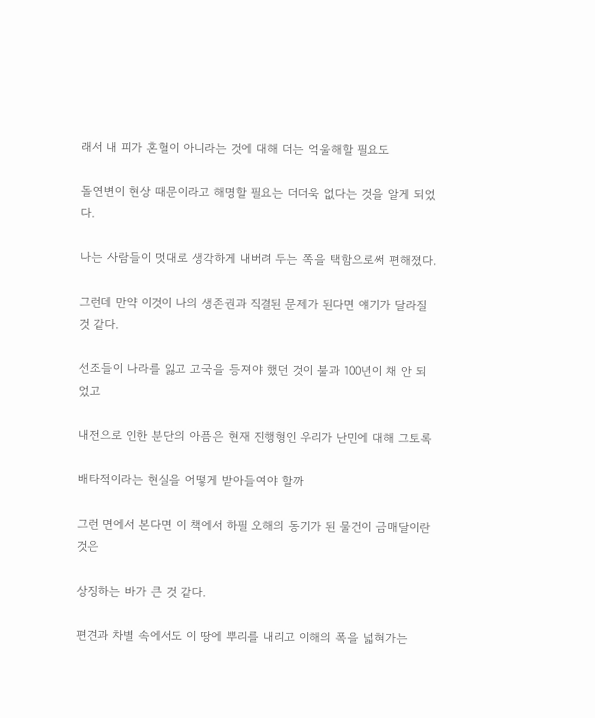래서 내 피가 혼혈이 아니라는 것에 대해 더는 억울해할 필요도

돌연변이 현상 때문이라고 해명할 필요는 더더욱 없다는 것을 알게 되었다.

나는 사람들이 멋대로 생각하게 내버려 두는 쪽을 택함으로써 편해졌다.

그런데 만약 이것이 나의 생존권과 직결된 문제가 된다면 얘기가 달라질 것 같다.

선조들이 나라를 잃고 고국을 등져야 했던 것이 불과 100년이 채 안 되었고

내전으로 인한 분단의 아픔은 현재 진행형인 우리가 난민에 대해 그토록

배타적이라는 현실을 어떻게 받아들여야 할까

그런 면에서 본다면 이 책에서 하필 오해의 동기가 된 물건이 금매달이란 것은

상징하는 바가 큰 것 같다.

편견과 차별 속에서도 이 땅에 뿌리를 내리고 이해의 폭을 넓혀가는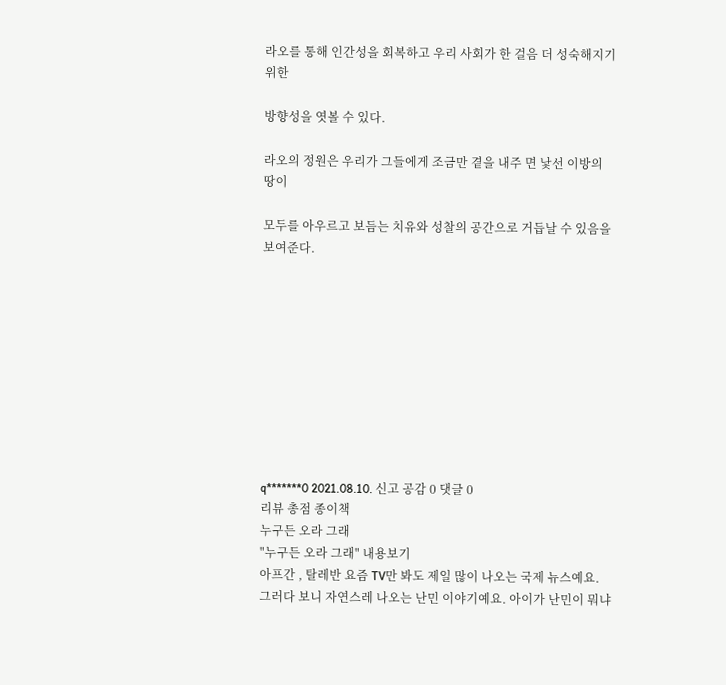라오를 통해 인간성을 회복하고 우리 사회가 한 걸음 더 성숙해지기 위한

방향성을 엿볼 수 있다.

라오의 정원은 우리가 그들에게 조금만 곁을 내주 면 낯선 이방의 땅이

모두를 아우르고 보듬는 치유와 성찰의 공간으로 거듭날 수 있음을 보여준다.










q*******0 2021.08.10. 신고 공감 0 댓글 0
리뷰 총점 종이책
누구든 오라 그래
"누구든 오라 그래" 내용보기
아프간 , 탈레반 요즘 TV만 봐도 제일 많이 나오는 국제 뉴스예요. 그러다 보니 자연스레 나오는 난민 이야기예요. 아이가 난민이 뭐냐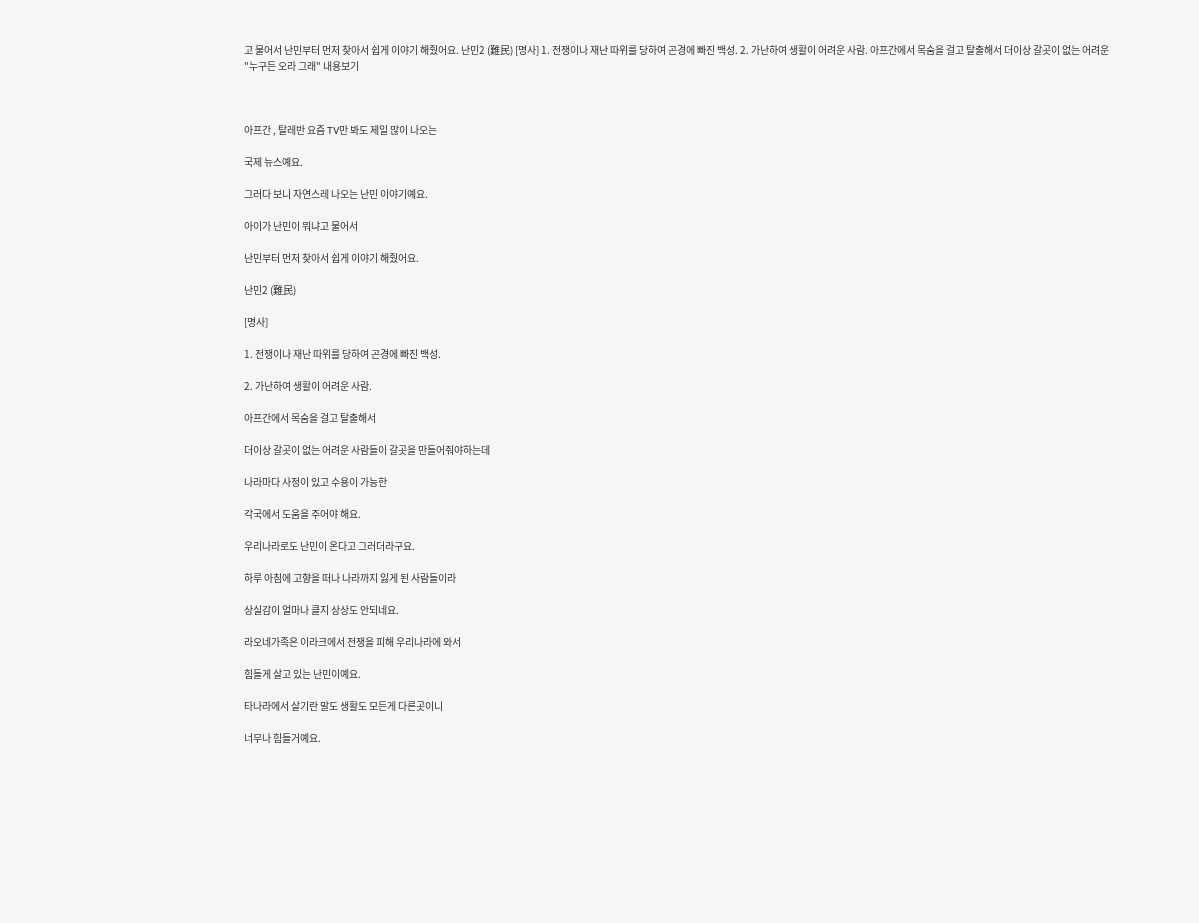고 물어서 난민부터 먼저 찾아서 쉽게 이야기 해줬어요. 난민2 (難民) [명사] 1. 전쟁이나 재난 따위를 당하여 곤경에 빠진 백성. 2. 가난하여 생활이 어려운 사람. 아프간에서 목숨을 걸고 탈출해서 더이상 갈곳이 없는 어려운
"누구든 오라 그래" 내용보기



아프간 , 탈레반 요즘 TV만 봐도 제일 많이 나오는

국제 뉴스예요.

그러다 보니 자연스레 나오는 난민 이야기예요.

아이가 난민이 뭐냐고 물어서

난민부터 먼저 찾아서 쉽게 이야기 해줬어요.

난민2 (難民)

[명사]

1. 전쟁이나 재난 따위를 당하여 곤경에 빠진 백성.

2. 가난하여 생활이 어려운 사람.

아프간에서 목숨을 걸고 탈출해서

더이상 갈곳이 없는 어려운 사람들이 갈곳을 만들어줘야하는데

나라마다 사정이 있고 수용이 가능한

각국에서 도움을 주어야 해요.

우리나라로도 난민이 온다고 그러더라구요.

하루 아침에 고향을 떠나 나라까지 잃게 된 사람들이라

상실감이 얼마나 클지 상상도 안되네요.

라오네가족은 이라크에서 전쟁을 피해 우리나라에 와서

힘들게 살고 있는 난민이예요.

타나라에서 살기란 말도 생활도 모든게 다른곳이니

너무나 힘들거예요.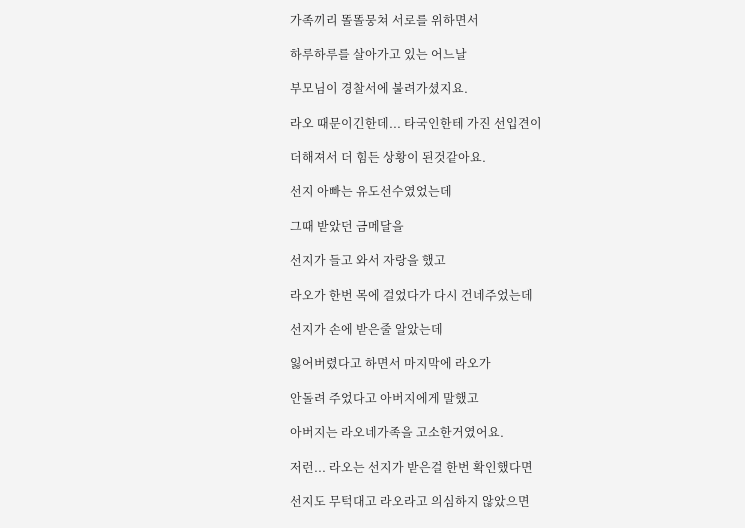가족끼리 똘똘뭉쳐 서로를 위하면서

하루하루를 살아가고 있는 어느날

부모님이 경찰서에 불려가셨지요.

라오 때문이긴한데... 타국인한테 가진 선입견이

더해져서 더 힘든 상황이 된것같아요.

선지 아빠는 유도선수였었는데

그때 받았던 금메달을

선지가 들고 와서 자랑을 했고

라오가 한번 목에 걸었다가 다시 건네주었는데

선지가 손에 받은줄 알았는데

잃어버렸다고 하면서 마지막에 라오가

안돌려 주었다고 아버지에게 말했고

아버지는 라오네가족을 고소한거였어요.

저런... 라오는 선지가 받은걸 한번 확인했다면

선지도 무턱대고 라오라고 의심하지 않았으면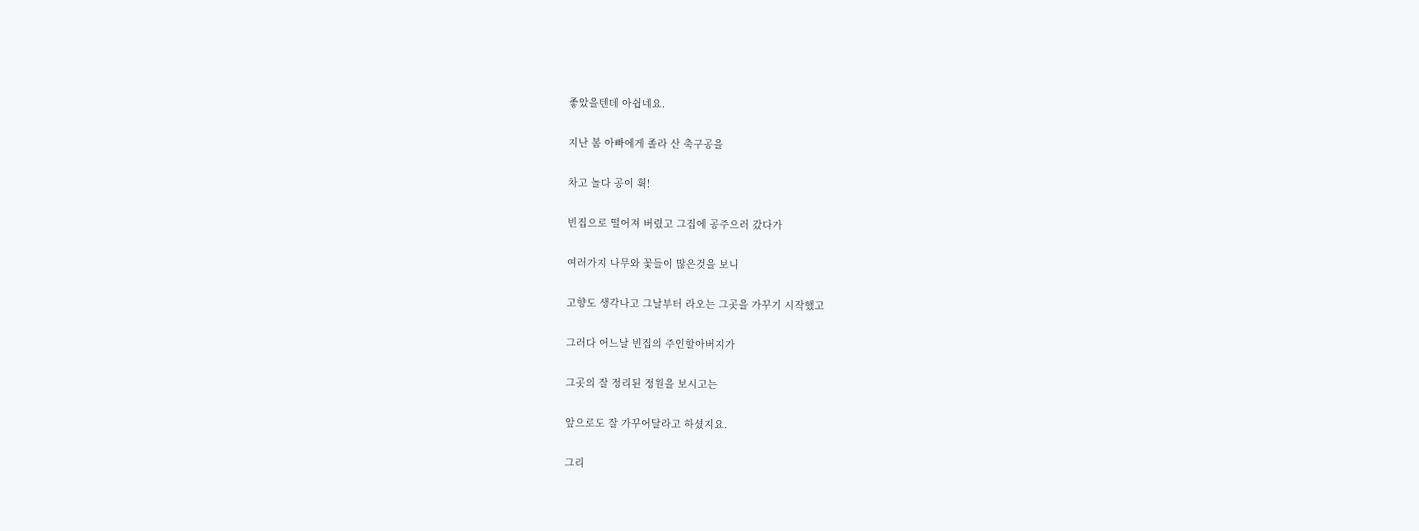좋았을텐데 아쉽네요.

지난 봄 아빠에게 졸라 산 축구공을

차고 놀다 공이 휙!

빈집으로 떨어져 버렸고 그집에 공주으러 갔다가

여러가지 나무와 꽃들이 많은것을 보니

고향도 생각나고 그날부터 라오는 그곳을 가꾸기 시작했고

그러다 어느날 빈집의 주인할아버지가

그곳의 잘 정리된 정원을 보시고는

앞으로도 잘 가꾸어달라고 하셨지요.

그리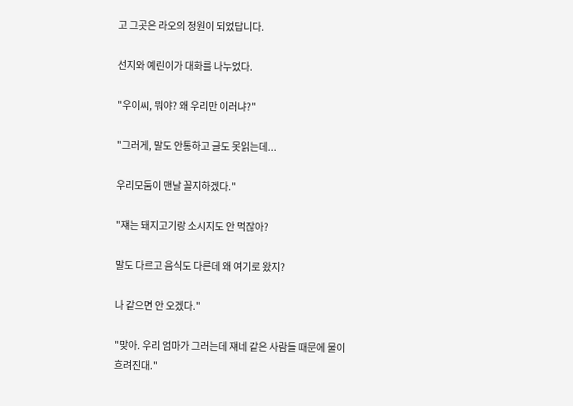고 그곳은 라오의 정원이 되었답니다.

선지와 예린이가 대화를 나누었다.

"우이씨, 뭐야? 왜 우리만 이러냐?"

"그러게, 말도 안통하고 글도 못읽는데...

우리모둠이 맨날 꼴지하겠다."

"쟤는 돼지고기랑 소시지도 안 먹잖아?

말도 다르고 음식도 다른데 왜 여기로 왔지?

나 같으면 안 오겠다."

"맞아. 우리 엄마가 그러는데 쟤네 같은 사람들 때문에 물이 흐려진대."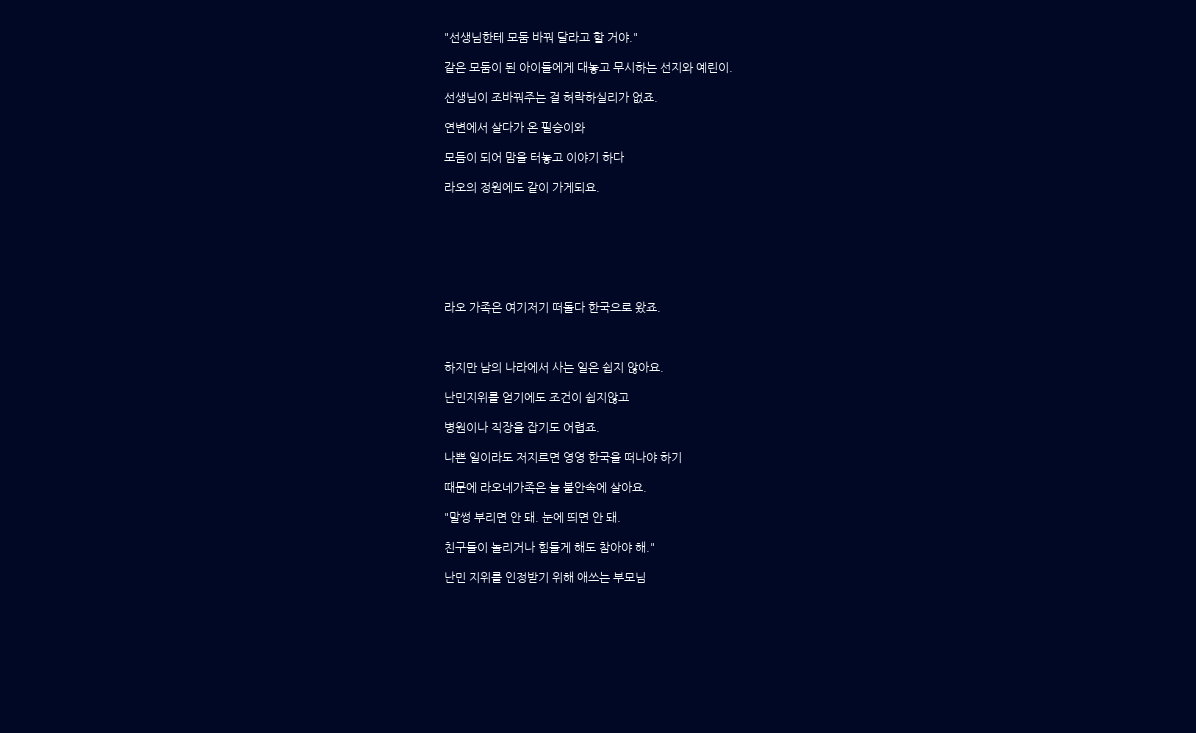"선생님한테 모둠 바꿔 달라고 할 거야."

같은 모둠이 된 아이들에게 대놓고 무시하는 선지와 예린이.

선생님이 조바꿔주는 걸 허락하실리가 없죠.

연변에서 살다가 온 필승이와

모듬이 되어 맘을 터놓고 이야기 하다

라오의 정원에도 같이 가게되요.







라오 가족은 여기저기 떠돌다 한국으로 왔죠.



하지만 남의 나라에서 사는 일은 쉽지 않아요.

난민지위를 얻기에도 조건이 쉽지않고

병원이나 직장을 잡기도 어렵죠.

나쁜 일이라도 저지르면 영영 한국을 떠나야 하기

때문에 라오네가족은 늘 불안속에 살아요.

"말썽 부리면 안 돼. 눈에 띄면 안 돼.

친구들이 놀리거나 힘들게 해도 참아야 해."

난민 지위를 인정받기 위해 애쓰는 부모님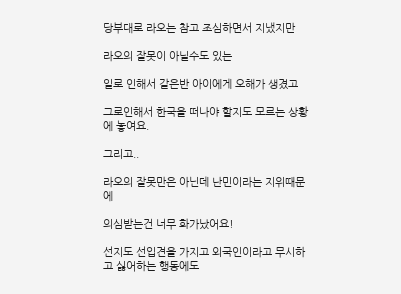당부대로 라오는 참고 조심하면서 지냈지만

라오의 잘못이 아닐수도 있는

일로 인해서 같은반 아이에게 오해가 생겼고

그로인해서 한국을 떠나야 할지도 모르는 상황에 놓여요.

그리고..

라오의 잘못만은 아닌데 난민이라는 지위때문에

의심받는건 너무 화가났어요!

선지도 선입견을 가지고 외국인이라고 무시하고 싫어하는 행동에도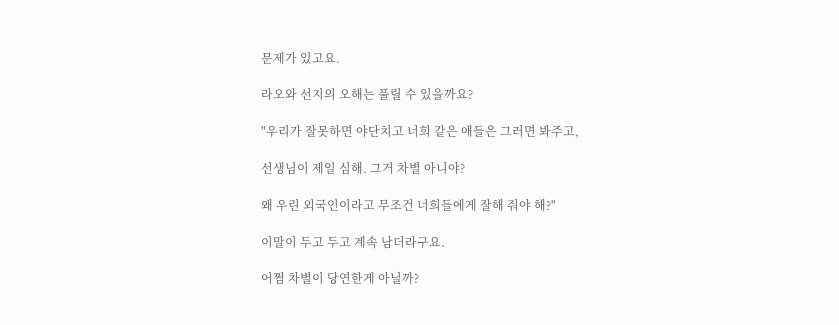문제가 있고요.

라오와 선지의 오해는 풀릴 수 있을까요?

"우리가 잘못하면 야단치고 너희 같은 애들은 그러면 봐주고,

선생님이 제일 심해. 그거 차별 아니야?

왜 우린 외국인이라고 무조건 너희들에게 잘해 줘야 해?"

이말이 두고 두고 계속 남더라구요.

어쩜 차별이 당연한게 아닐까?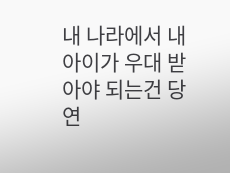내 나라에서 내 아이가 우대 받아야 되는건 당연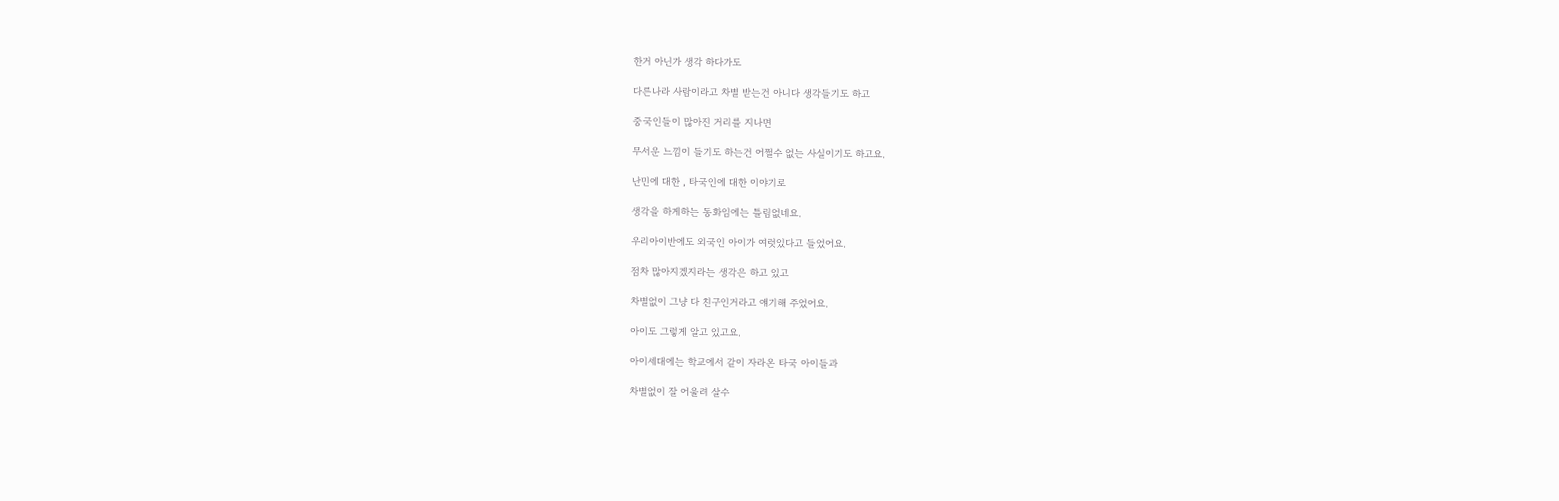한거 아닌가 생각 하다가도

다른나라 사람이라고 차별 받는건 아니다 생각들기도 하고

중국인들이 많아진 거리를 지나면

무서운 느낌이 들기도 하는건 어쩔수 없는 사실이기도 하고요.

난민에 대한 , 타국인에 대한 이야기로

생각을 하게하는 동화임에는 틀림없네요.

우리아이반에도 외국인 아이가 여럿있다고 들었어요.

점차 많아지겠지라는 생각은 하고 있고

차별없이 그냥 다 친구인거라고 얘기해 주었어요.

아이도 그렇게 알고 있고요.

아이세대에는 학교에서 같이 자라온 타국 아이들과

차별없이 잘 어울려 살수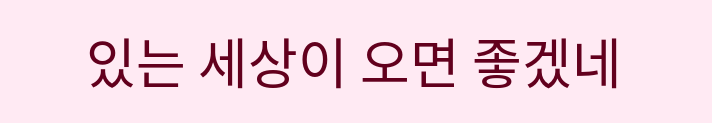있는 세상이 오면 좋겠네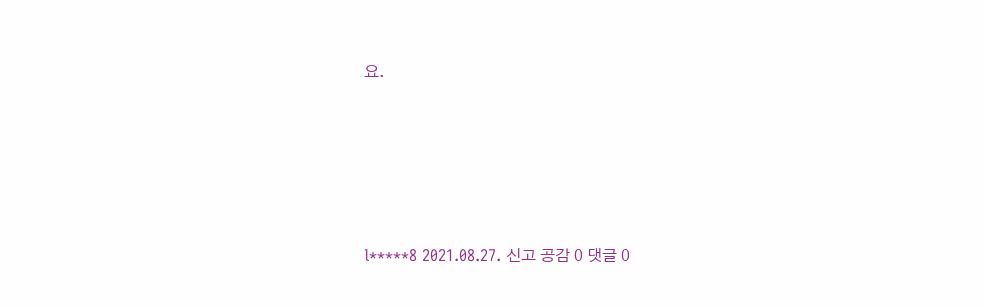요.





l*****8 2021.08.27. 신고 공감 0 댓글 0